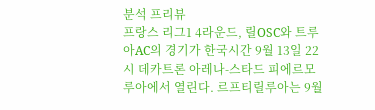분석 프리뷰
프랑스 리그1 4라운드, 릴OSC와 트루아AC의 경기가 한국시간 9월 13일 22시 데카트론 아레나-스타드 피에르모루아에서 열린다. 르프티릴루아는 9월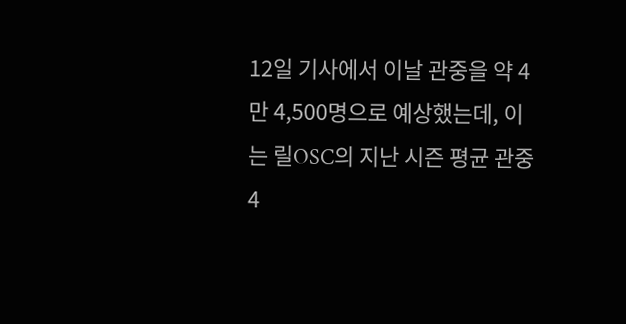12일 기사에서 이날 관중을 약 4만 4,500명으로 예상했는데, 이는 릴OSC의 지난 시즌 평균 관중 4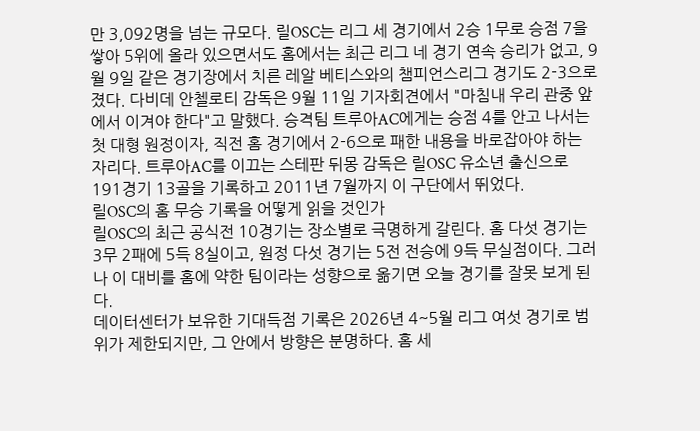만 3,092명을 넘는 규모다. 릴OSC는 리그 세 경기에서 2승 1무로 승점 7을 쌓아 5위에 올라 있으면서도 홈에서는 최근 리그 네 경기 연속 승리가 없고, 9월 9일 같은 경기장에서 치른 레알 베티스와의 챔피언스리그 경기도 2-3으로 졌다. 다비데 안첼로티 감독은 9월 11일 기자회견에서 "마침내 우리 관중 앞에서 이겨야 한다"고 말했다. 승격팀 트루아AC에게는 승점 4를 안고 나서는 첫 대형 원정이자, 직전 홈 경기에서 2-6으로 패한 내용을 바로잡아야 하는 자리다. 트루아AC를 이끄는 스테판 뒤몽 감독은 릴OSC 유소년 출신으로 191경기 13골을 기록하고 2011년 7월까지 이 구단에서 뛰었다.
릴OSC의 홈 무승 기록을 어떻게 읽을 것인가
릴OSC의 최근 공식전 10경기는 장소별로 극명하게 갈린다. 홈 다섯 경기는 3무 2패에 5득 8실이고, 원정 다섯 경기는 5전 전승에 9득 무실점이다. 그러나 이 대비를 홈에 약한 팀이라는 성향으로 옮기면 오늘 경기를 잘못 보게 된다.
데이터센터가 보유한 기대득점 기록은 2026년 4~5월 리그 여섯 경기로 범위가 제한되지만, 그 안에서 방향은 분명하다. 홈 세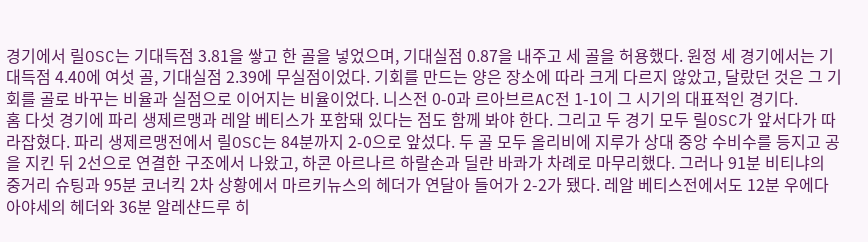경기에서 릴OSC는 기대득점 3.81을 쌓고 한 골을 넣었으며, 기대실점 0.87을 내주고 세 골을 허용했다. 원정 세 경기에서는 기대득점 4.40에 여섯 골, 기대실점 2.39에 무실점이었다. 기회를 만드는 양은 장소에 따라 크게 다르지 않았고, 달랐던 것은 그 기회를 골로 바꾸는 비율과 실점으로 이어지는 비율이었다. 니스전 0-0과 르아브르AC전 1-1이 그 시기의 대표적인 경기다.
홈 다섯 경기에 파리 생제르맹과 레알 베티스가 포함돼 있다는 점도 함께 봐야 한다. 그리고 두 경기 모두 릴OSC가 앞서다가 따라잡혔다. 파리 생제르맹전에서 릴OSC는 84분까지 2-0으로 앞섰다. 두 골 모두 올리비에 지루가 상대 중앙 수비수를 등지고 공을 지킨 뒤 2선으로 연결한 구조에서 나왔고, 하콘 아르나르 하랄손과 딜란 바콰가 차례로 마무리했다. 그러나 91분 비티냐의 중거리 슈팅과 95분 코너킥 2차 상황에서 마르키뉴스의 헤더가 연달아 들어가 2-2가 됐다. 레알 베티스전에서도 12분 우에다 아야세의 헤더와 36분 알레샨드루 히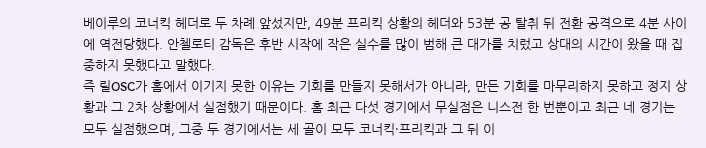베이루의 코너킥 헤더로 두 차례 앞섰지만, 49분 프리킥 상황의 헤더와 53분 공 탈취 뒤 전환 공격으로 4분 사이에 역전당했다. 안첼로티 감독은 후반 시작에 작은 실수를 많이 범해 큰 대가를 치렀고 상대의 시간이 왔을 때 집중하지 못했다고 말했다.
즉 릴OSC가 홈에서 이기지 못한 이유는 기회를 만들지 못해서가 아니라, 만든 기회를 마무리하지 못하고 정지 상황과 그 2차 상황에서 실점했기 때문이다. 홈 최근 다섯 경기에서 무실점은 니스전 한 번뿐이고 최근 네 경기는 모두 실점했으며, 그중 두 경기에서는 세 골이 모두 코너킥·프리킥과 그 뒤 이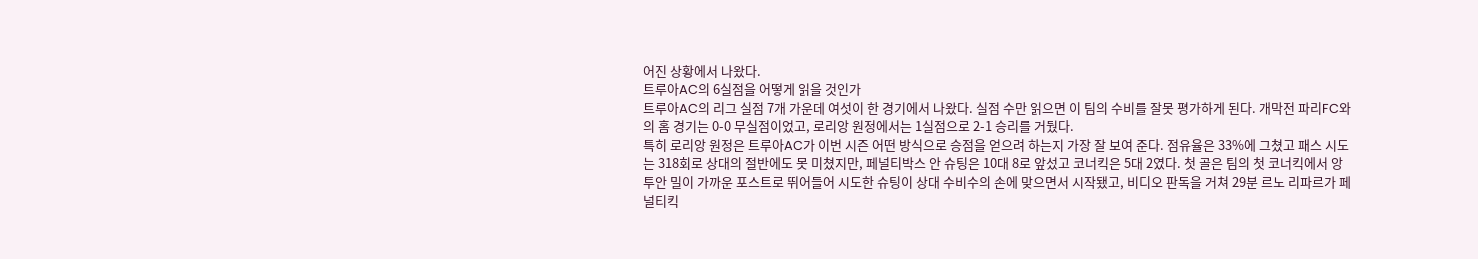어진 상황에서 나왔다.
트루아AC의 6실점을 어떻게 읽을 것인가
트루아AC의 리그 실점 7개 가운데 여섯이 한 경기에서 나왔다. 실점 수만 읽으면 이 팀의 수비를 잘못 평가하게 된다. 개막전 파리FC와의 홈 경기는 0-0 무실점이었고, 로리앙 원정에서는 1실점으로 2-1 승리를 거뒀다.
특히 로리앙 원정은 트루아AC가 이번 시즌 어떤 방식으로 승점을 얻으려 하는지 가장 잘 보여 준다. 점유율은 33%에 그쳤고 패스 시도는 318회로 상대의 절반에도 못 미쳤지만, 페널티박스 안 슈팅은 10대 8로 앞섰고 코너킥은 5대 2였다. 첫 골은 팀의 첫 코너킥에서 앙투안 밀이 가까운 포스트로 뛰어들어 시도한 슈팅이 상대 수비수의 손에 맞으면서 시작됐고, 비디오 판독을 거쳐 29분 르노 리파르가 페널티킥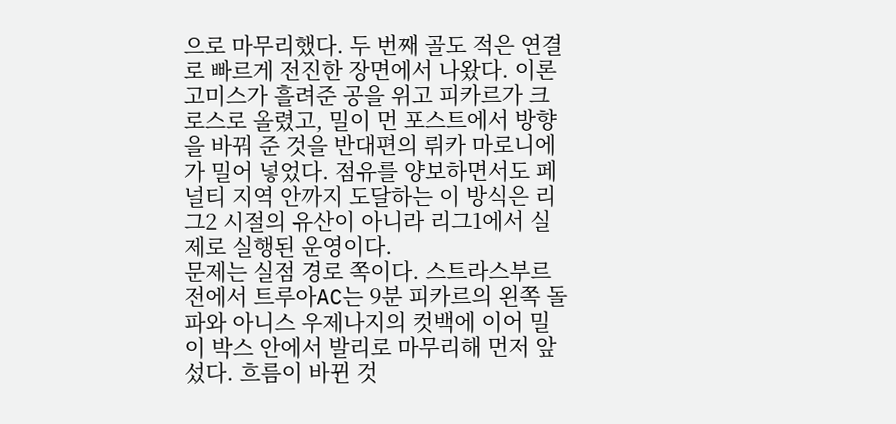으로 마무리했다. 두 번째 골도 적은 연결로 빠르게 전진한 장면에서 나왔다. 이론 고미스가 흘려준 공을 위고 피카르가 크로스로 올렸고, 밀이 먼 포스트에서 방향을 바꿔 준 것을 반대편의 뤼카 마로니에가 밀어 넣었다. 점유를 양보하면서도 페널티 지역 안까지 도달하는 이 방식은 리그2 시절의 유산이 아니라 리그1에서 실제로 실행된 운영이다.
문제는 실점 경로 쪽이다. 스트라스부르전에서 트루아AC는 9분 피카르의 왼쪽 돌파와 아니스 우제나지의 컷백에 이어 밀이 박스 안에서 발리로 마무리해 먼저 앞섰다. 흐름이 바뀐 것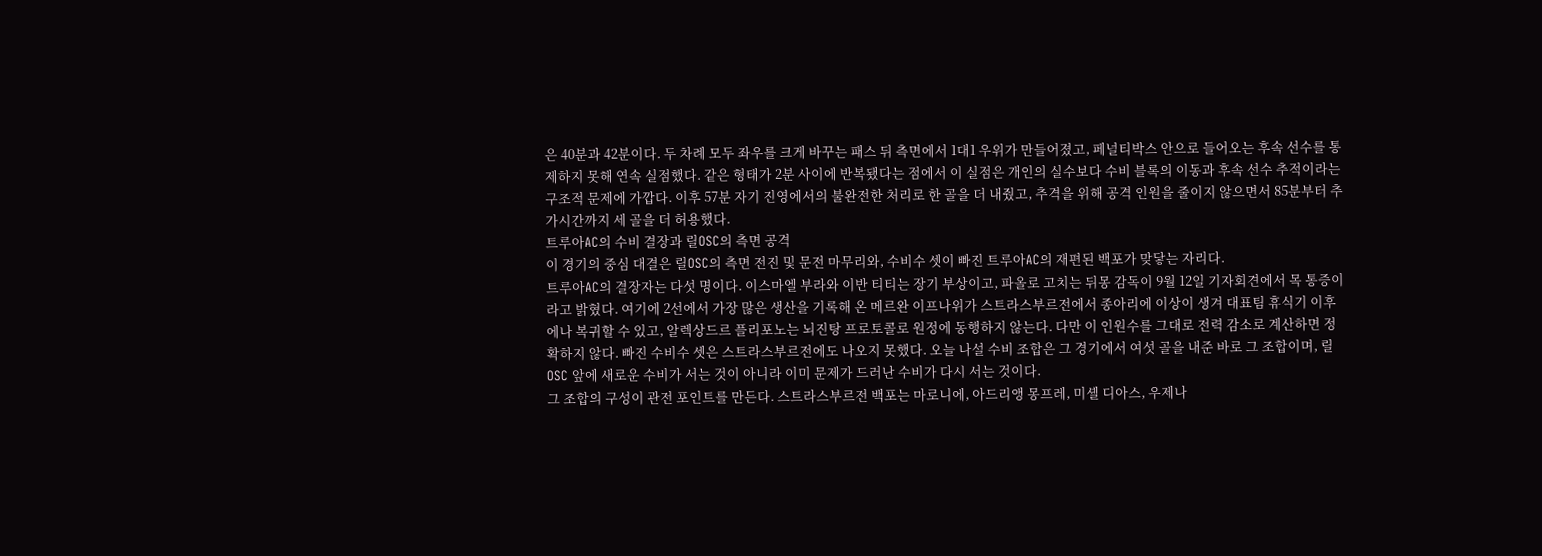은 40분과 42분이다. 두 차례 모두 좌우를 크게 바꾸는 패스 뒤 측면에서 1대1 우위가 만들어졌고, 페널티박스 안으로 들어오는 후속 선수를 통제하지 못해 연속 실점했다. 같은 형태가 2분 사이에 반복됐다는 점에서 이 실점은 개인의 실수보다 수비 블록의 이동과 후속 선수 추적이라는 구조적 문제에 가깝다. 이후 57분 자기 진영에서의 불완전한 처리로 한 골을 더 내줬고, 추격을 위해 공격 인원을 줄이지 않으면서 85분부터 추가시간까지 세 골을 더 허용했다.
트루아AC의 수비 결장과 릴OSC의 측면 공격
이 경기의 중심 대결은 릴OSC의 측면 전진 및 문전 마무리와, 수비수 셋이 빠진 트루아AC의 재편된 백포가 맞닿는 자리다.
트루아AC의 결장자는 다섯 명이다. 이스마엘 부라와 이반 티티는 장기 부상이고, 파올로 고치는 뒤몽 감독이 9월 12일 기자회견에서 목 통증이라고 밝혔다. 여기에 2선에서 가장 많은 생산을 기록해 온 메르완 이프나위가 스트라스부르전에서 종아리에 이상이 생겨 대표팀 휴식기 이후에나 복귀할 수 있고, 알렉상드르 플리포노는 뇌진탕 프로토콜로 원정에 동행하지 않는다. 다만 이 인원수를 그대로 전력 감소로 계산하면 정확하지 않다. 빠진 수비수 셋은 스트라스부르전에도 나오지 못했다. 오늘 나설 수비 조합은 그 경기에서 여섯 골을 내준 바로 그 조합이며, 릴OSC 앞에 새로운 수비가 서는 것이 아니라 이미 문제가 드러난 수비가 다시 서는 것이다.
그 조합의 구성이 관전 포인트를 만든다. 스트라스부르전 백포는 마로니에, 아드리앵 몽프레, 미셸 디아스, 우제나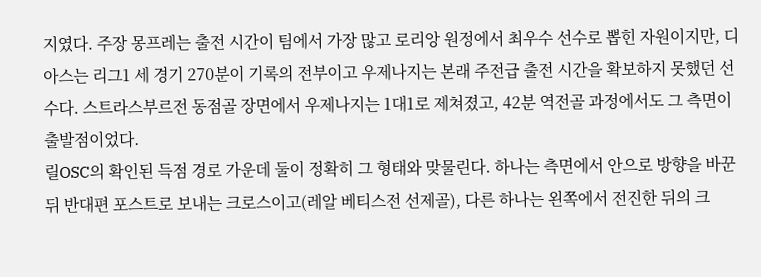지였다. 주장 몽프레는 출전 시간이 팀에서 가장 많고 로리앙 원정에서 최우수 선수로 뽑힌 자원이지만, 디아스는 리그1 세 경기 270분이 기록의 전부이고 우제나지는 본래 주전급 출전 시간을 확보하지 못했던 선수다. 스트라스부르전 동점골 장면에서 우제나지는 1대1로 제쳐졌고, 42분 역전골 과정에서도 그 측면이 출발점이었다.
릴OSC의 확인된 득점 경로 가운데 둘이 정확히 그 형태와 맞물린다. 하나는 측면에서 안으로 방향을 바꾼 뒤 반대편 포스트로 보내는 크로스이고(레알 베티스전 선제골), 다른 하나는 왼쪽에서 전진한 뒤의 크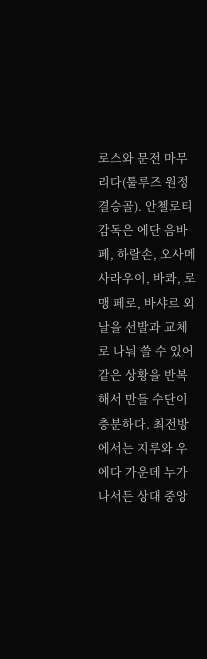로스와 문전 마무리다(툴루즈 원정 결승골). 안첼로티 감독은 에단 음바페, 하랄손, 오사메 사라우이, 바콰, 로맹 페로, 바샤르 외날을 선발과 교체로 나눠 쓸 수 있어 같은 상황을 반복해서 만들 수단이 충분하다. 최전방에서는 지루와 우에다 가운데 누가 나서든 상대 중앙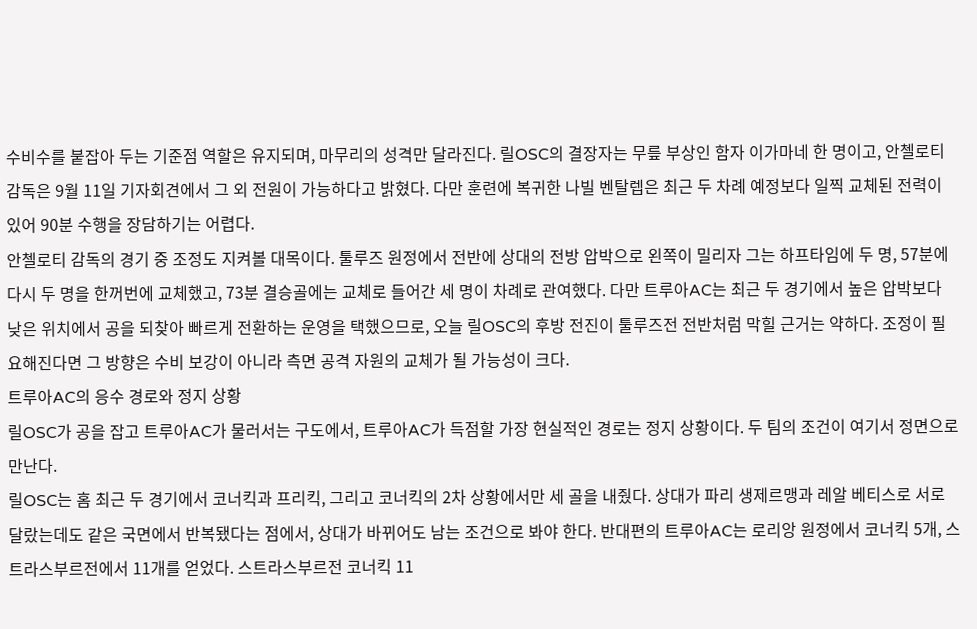수비수를 붙잡아 두는 기준점 역할은 유지되며, 마무리의 성격만 달라진다. 릴OSC의 결장자는 무릎 부상인 함자 이가마네 한 명이고, 안첼로티 감독은 9월 11일 기자회견에서 그 외 전원이 가능하다고 밝혔다. 다만 훈련에 복귀한 나빌 벤탈렙은 최근 두 차례 예정보다 일찍 교체된 전력이 있어 90분 수행을 장담하기는 어렵다.
안첼로티 감독의 경기 중 조정도 지켜볼 대목이다. 툴루즈 원정에서 전반에 상대의 전방 압박으로 왼쪽이 밀리자 그는 하프타임에 두 명, 57분에 다시 두 명을 한꺼번에 교체했고, 73분 결승골에는 교체로 들어간 세 명이 차례로 관여했다. 다만 트루아AC는 최근 두 경기에서 높은 압박보다 낮은 위치에서 공을 되찾아 빠르게 전환하는 운영을 택했으므로, 오늘 릴OSC의 후방 전진이 툴루즈전 전반처럼 막힐 근거는 약하다. 조정이 필요해진다면 그 방향은 수비 보강이 아니라 측면 공격 자원의 교체가 될 가능성이 크다.
트루아AC의 응수 경로와 정지 상황
릴OSC가 공을 잡고 트루아AC가 물러서는 구도에서, 트루아AC가 득점할 가장 현실적인 경로는 정지 상황이다. 두 팀의 조건이 여기서 정면으로 만난다.
릴OSC는 홈 최근 두 경기에서 코너킥과 프리킥, 그리고 코너킥의 2차 상황에서만 세 골을 내줬다. 상대가 파리 생제르맹과 레알 베티스로 서로 달랐는데도 같은 국면에서 반복됐다는 점에서, 상대가 바뀌어도 남는 조건으로 봐야 한다. 반대편의 트루아AC는 로리앙 원정에서 코너킥 5개, 스트라스부르전에서 11개를 얻었다. 스트라스부르전 코너킥 11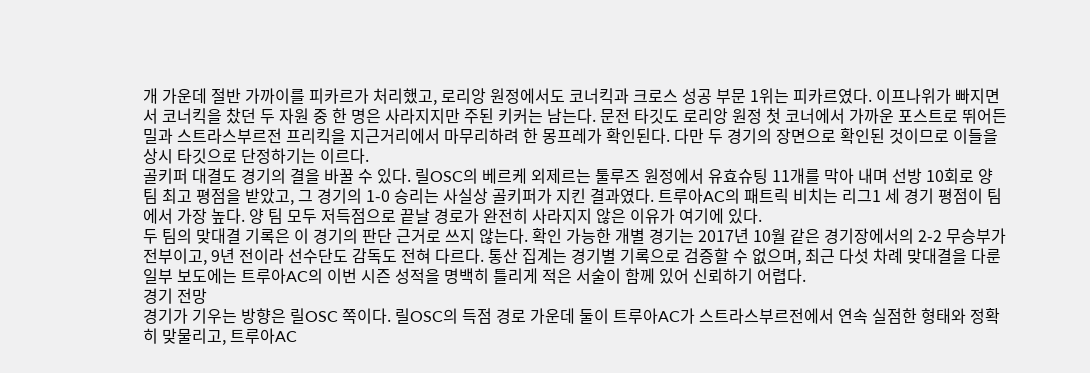개 가운데 절반 가까이를 피카르가 처리했고, 로리앙 원정에서도 코너킥과 크로스 성공 부문 1위는 피카르였다. 이프나위가 빠지면서 코너킥을 찼던 두 자원 중 한 명은 사라지지만 주된 키커는 남는다. 문전 타깃도 로리앙 원정 첫 코너에서 가까운 포스트로 뛰어든 밀과 스트라스부르전 프리킥을 지근거리에서 마무리하려 한 몽프레가 확인된다. 다만 두 경기의 장면으로 확인된 것이므로 이들을 상시 타깃으로 단정하기는 이르다.
골키퍼 대결도 경기의 결을 바꿀 수 있다. 릴OSC의 베르케 외제르는 툴루즈 원정에서 유효슈팅 11개를 막아 내며 선방 10회로 양 팀 최고 평점을 받았고, 그 경기의 1-0 승리는 사실상 골키퍼가 지킨 결과였다. 트루아AC의 패트릭 비치는 리그1 세 경기 평점이 팀에서 가장 높다. 양 팀 모두 저득점으로 끝날 경로가 완전히 사라지지 않은 이유가 여기에 있다.
두 팀의 맞대결 기록은 이 경기의 판단 근거로 쓰지 않는다. 확인 가능한 개별 경기는 2017년 10월 같은 경기장에서의 2-2 무승부가 전부이고, 9년 전이라 선수단도 감독도 전혀 다르다. 통산 집계는 경기별 기록으로 검증할 수 없으며, 최근 다섯 차례 맞대결을 다룬 일부 보도에는 트루아AC의 이번 시즌 성적을 명백히 틀리게 적은 서술이 함께 있어 신뢰하기 어렵다.
경기 전망
경기가 기우는 방향은 릴OSC 쪽이다. 릴OSC의 득점 경로 가운데 둘이 트루아AC가 스트라스부르전에서 연속 실점한 형태와 정확히 맞물리고, 트루아AC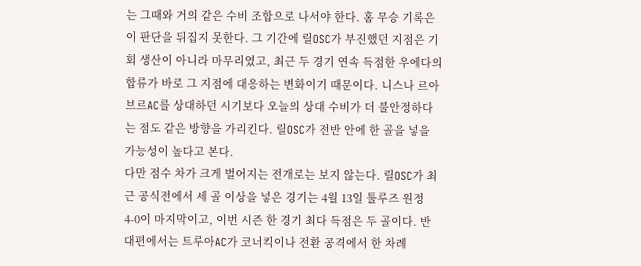는 그때와 거의 같은 수비 조합으로 나서야 한다. 홈 무승 기록은 이 판단을 뒤집지 못한다. 그 기간에 릴OSC가 부진했던 지점은 기회 생산이 아니라 마무리였고, 최근 두 경기 연속 득점한 우에다의 합류가 바로 그 지점에 대응하는 변화이기 때문이다. 니스나 르아브르AC를 상대하던 시기보다 오늘의 상대 수비가 더 불안정하다는 점도 같은 방향을 가리킨다. 릴OSC가 전반 안에 한 골을 넣을 가능성이 높다고 본다.
다만 점수 차가 크게 벌어지는 전개로는 보지 않는다. 릴OSC가 최근 공식전에서 세 골 이상을 넣은 경기는 4월 13일 툴루즈 원정 4-0이 마지막이고, 이번 시즌 한 경기 최다 득점은 두 골이다. 반대편에서는 트루아AC가 코너킥이나 전환 공격에서 한 차례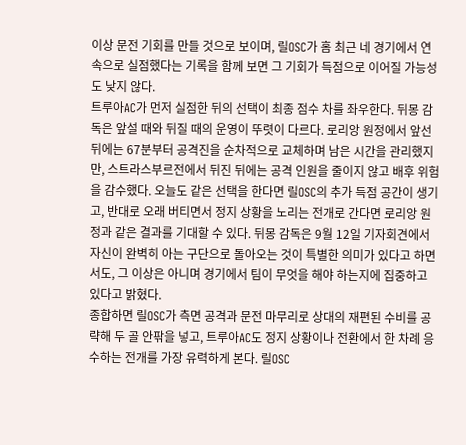이상 문전 기회를 만들 것으로 보이며, 릴OSC가 홈 최근 네 경기에서 연속으로 실점했다는 기록을 함께 보면 그 기회가 득점으로 이어질 가능성도 낮지 않다.
트루아AC가 먼저 실점한 뒤의 선택이 최종 점수 차를 좌우한다. 뒤몽 감독은 앞설 때와 뒤질 때의 운영이 뚜렷이 다르다. 로리앙 원정에서 앞선 뒤에는 67분부터 공격진을 순차적으로 교체하며 남은 시간을 관리했지만, 스트라스부르전에서 뒤진 뒤에는 공격 인원을 줄이지 않고 배후 위험을 감수했다. 오늘도 같은 선택을 한다면 릴OSC의 추가 득점 공간이 생기고, 반대로 오래 버티면서 정지 상황을 노리는 전개로 간다면 로리앙 원정과 같은 결과를 기대할 수 있다. 뒤몽 감독은 9월 12일 기자회견에서 자신이 완벽히 아는 구단으로 돌아오는 것이 특별한 의미가 있다고 하면서도, 그 이상은 아니며 경기에서 팀이 무엇을 해야 하는지에 집중하고 있다고 밝혔다.
종합하면 릴OSC가 측면 공격과 문전 마무리로 상대의 재편된 수비를 공략해 두 골 안팎을 넣고, 트루아AC도 정지 상황이나 전환에서 한 차례 응수하는 전개를 가장 유력하게 본다. 릴OSC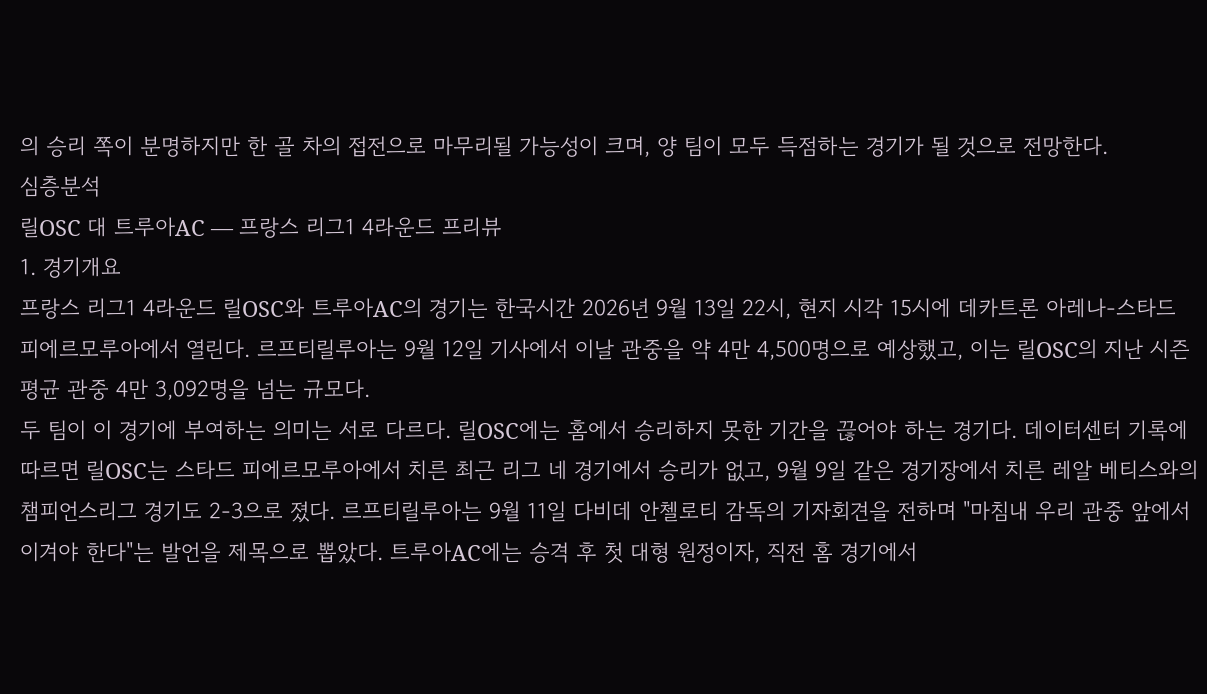의 승리 쪽이 분명하지만 한 골 차의 접전으로 마무리될 가능성이 크며, 양 팀이 모두 득점하는 경기가 될 것으로 전망한다.
심층분석
릴OSC 대 트루아AC — 프랑스 리그1 4라운드 프리뷰
1. 경기개요
프랑스 리그1 4라운드 릴OSC와 트루아AC의 경기는 한국시간 2026년 9월 13일 22시, 현지 시각 15시에 데카트론 아레나-스타드 피에르모루아에서 열린다. 르프티릴루아는 9월 12일 기사에서 이날 관중을 약 4만 4,500명으로 예상했고, 이는 릴OSC의 지난 시즌 평균 관중 4만 3,092명을 넘는 규모다.
두 팀이 이 경기에 부여하는 의미는 서로 다르다. 릴OSC에는 홈에서 승리하지 못한 기간을 끊어야 하는 경기다. 데이터센터 기록에 따르면 릴OSC는 스타드 피에르모루아에서 치른 최근 리그 네 경기에서 승리가 없고, 9월 9일 같은 경기장에서 치른 레알 베티스와의 챔피언스리그 경기도 2-3으로 졌다. 르프티릴루아는 9월 11일 다비데 안첼로티 감독의 기자회견을 전하며 "마침내 우리 관중 앞에서 이겨야 한다"는 발언을 제목으로 뽑았다. 트루아AC에는 승격 후 첫 대형 원정이자, 직전 홈 경기에서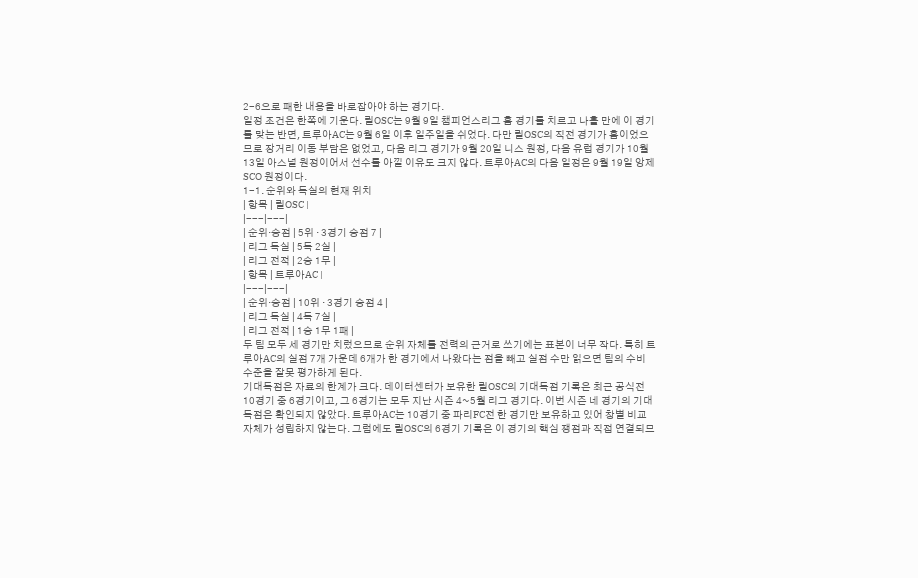2-6으로 패한 내용을 바로잡아야 하는 경기다.
일정 조건은 한쪽에 기운다. 릴OSC는 9월 9일 챔피언스리그 홈 경기를 치르고 나흘 만에 이 경기를 맞는 반면, 트루아AC는 9월 6일 이후 일주일을 쉬었다. 다만 릴OSC의 직전 경기가 홈이었으므로 장거리 이동 부담은 없었고, 다음 리그 경기가 9월 20일 니스 원정, 다음 유럽 경기가 10월 13일 아스널 원정이어서 선수를 아낄 이유도 크지 않다. 트루아AC의 다음 일정은 9월 19일 앙제SCO 원정이다.
1-1. 순위와 득실의 현재 위치
| 항목 | 릴OSC |
|---|---|
| 순위·승점 | 5위 · 3경기 승점 7 |
| 리그 득실 | 5득 2실 |
| 리그 전적 | 2승 1무 |
| 항목 | 트루아AC |
|---|---|
| 순위·승점 | 10위 · 3경기 승점 4 |
| 리그 득실 | 4득 7실 |
| 리그 전적 | 1승 1무 1패 |
두 팀 모두 세 경기만 치렀으므로 순위 자체를 전력의 근거로 쓰기에는 표본이 너무 작다. 특히 트루아AC의 실점 7개 가운데 6개가 한 경기에서 나왔다는 점을 빼고 실점 수만 읽으면 팀의 수비 수준을 잘못 평가하게 된다.
기대득점은 자료의 한계가 크다. 데이터센터가 보유한 릴OSC의 기대득점 기록은 최근 공식전 10경기 중 6경기이고, 그 6경기는 모두 지난 시즌 4~5월 리그 경기다. 이번 시즌 네 경기의 기대득점은 확인되지 않았다. 트루아AC는 10경기 중 파리FC전 한 경기만 보유하고 있어 창별 비교 자체가 성립하지 않는다. 그럼에도 릴OSC의 6경기 기록은 이 경기의 핵심 쟁점과 직접 연결되므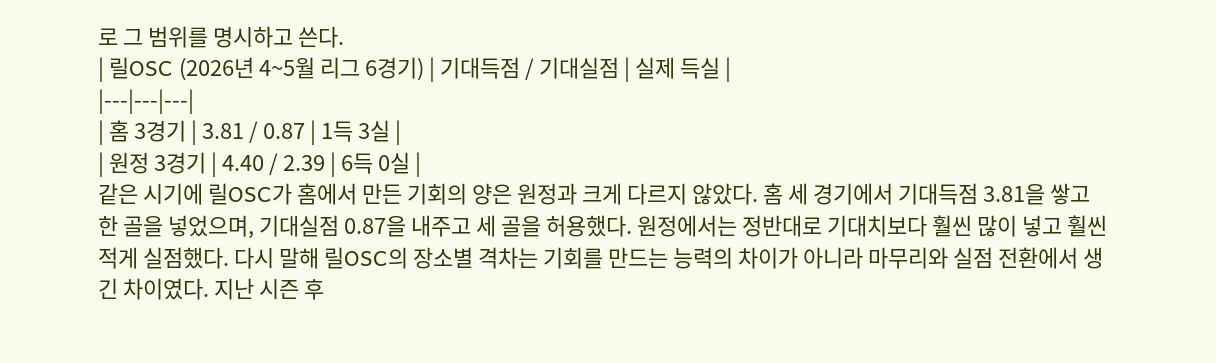로 그 범위를 명시하고 쓴다.
| 릴OSC (2026년 4~5월 리그 6경기) | 기대득점 / 기대실점 | 실제 득실 |
|---|---|---|
| 홈 3경기 | 3.81 / 0.87 | 1득 3실 |
| 원정 3경기 | 4.40 / 2.39 | 6득 0실 |
같은 시기에 릴OSC가 홈에서 만든 기회의 양은 원정과 크게 다르지 않았다. 홈 세 경기에서 기대득점 3.81을 쌓고 한 골을 넣었으며, 기대실점 0.87을 내주고 세 골을 허용했다. 원정에서는 정반대로 기대치보다 훨씬 많이 넣고 훨씬 적게 실점했다. 다시 말해 릴OSC의 장소별 격차는 기회를 만드는 능력의 차이가 아니라 마무리와 실점 전환에서 생긴 차이였다. 지난 시즌 후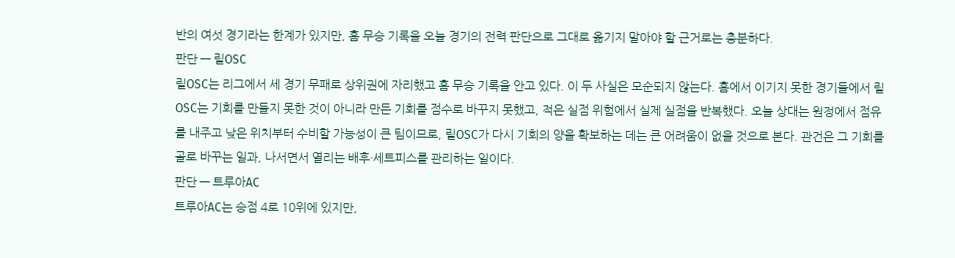반의 여섯 경기라는 한계가 있지만, 홈 무승 기록을 오늘 경기의 전력 판단으로 그대로 옮기지 말아야 할 근거로는 충분하다.
판단 — 릴OSC
릴OSC는 리그에서 세 경기 무패로 상위권에 자리했고 홈 무승 기록을 안고 있다. 이 두 사실은 모순되지 않는다. 홈에서 이기지 못한 경기들에서 릴OSC는 기회를 만들지 못한 것이 아니라 만든 기회를 점수로 바꾸지 못했고, 적은 실점 위험에서 실제 실점을 반복했다. 오늘 상대는 원정에서 점유를 내주고 낮은 위치부터 수비할 가능성이 큰 팀이므로, 릴OSC가 다시 기회의 양을 확보하는 데는 큰 어려움이 없을 것으로 본다. 관건은 그 기회를 골로 바꾸는 일과, 나서면서 열리는 배후·세트피스를 관리하는 일이다.
판단 — 트루아AC
트루아AC는 승점 4로 10위에 있지만,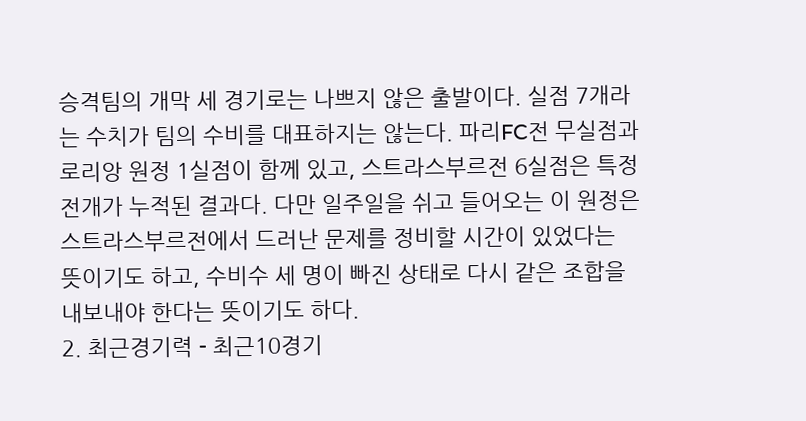승격팀의 개막 세 경기로는 나쁘지 않은 출발이다. 실점 7개라는 수치가 팀의 수비를 대표하지는 않는다. 파리FC전 무실점과 로리앙 원정 1실점이 함께 있고, 스트라스부르전 6실점은 특정 전개가 누적된 결과다. 다만 일주일을 쉬고 들어오는 이 원정은 스트라스부르전에서 드러난 문제를 정비할 시간이 있었다는 뜻이기도 하고, 수비수 세 명이 빠진 상태로 다시 같은 조합을 내보내야 한다는 뜻이기도 하다.
2. 최근경기력 - 최근10경기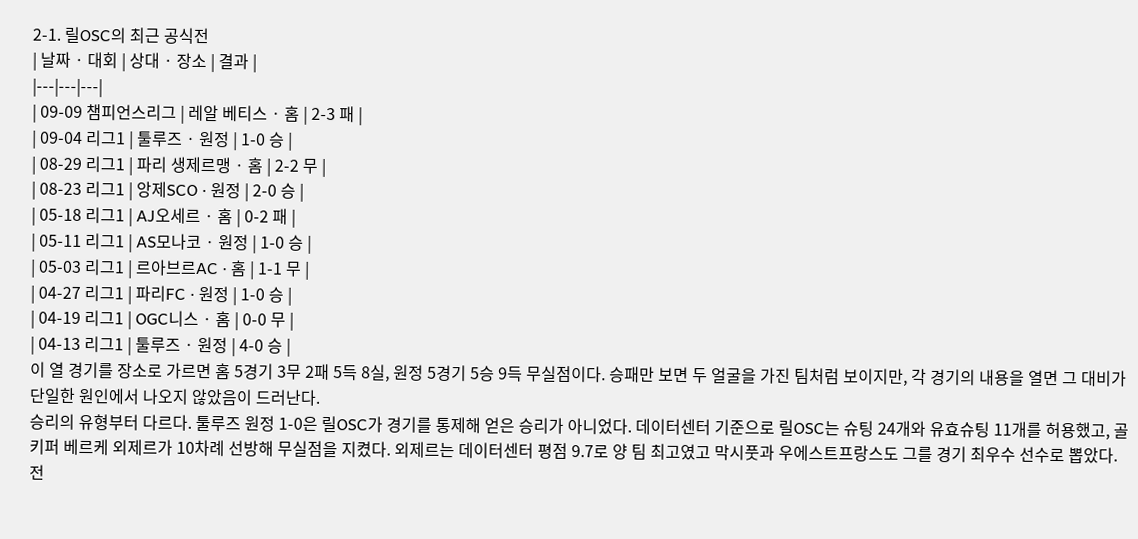2-1. 릴OSC의 최근 공식전
| 날짜 · 대회 | 상대 · 장소 | 결과 |
|---|---|---|
| 09-09 챔피언스리그 | 레알 베티스 · 홈 | 2-3 패 |
| 09-04 리그1 | 툴루즈 · 원정 | 1-0 승 |
| 08-29 리그1 | 파리 생제르맹 · 홈 | 2-2 무 |
| 08-23 리그1 | 앙제SCO · 원정 | 2-0 승 |
| 05-18 리그1 | AJ오세르 · 홈 | 0-2 패 |
| 05-11 리그1 | AS모나코 · 원정 | 1-0 승 |
| 05-03 리그1 | 르아브르AC · 홈 | 1-1 무 |
| 04-27 리그1 | 파리FC · 원정 | 1-0 승 |
| 04-19 리그1 | OGC니스 · 홈 | 0-0 무 |
| 04-13 리그1 | 툴루즈 · 원정 | 4-0 승 |
이 열 경기를 장소로 가르면 홈 5경기 3무 2패 5득 8실, 원정 5경기 5승 9득 무실점이다. 승패만 보면 두 얼굴을 가진 팀처럼 보이지만, 각 경기의 내용을 열면 그 대비가 단일한 원인에서 나오지 않았음이 드러난다.
승리의 유형부터 다르다. 툴루즈 원정 1-0은 릴OSC가 경기를 통제해 얻은 승리가 아니었다. 데이터센터 기준으로 릴OSC는 슈팅 24개와 유효슈팅 11개를 허용했고, 골키퍼 베르케 외제르가 10차례 선방해 무실점을 지켰다. 외제르는 데이터센터 평점 9.7로 양 팀 최고였고 막시풋과 우에스트프랑스도 그를 경기 최우수 선수로 뽑았다. 전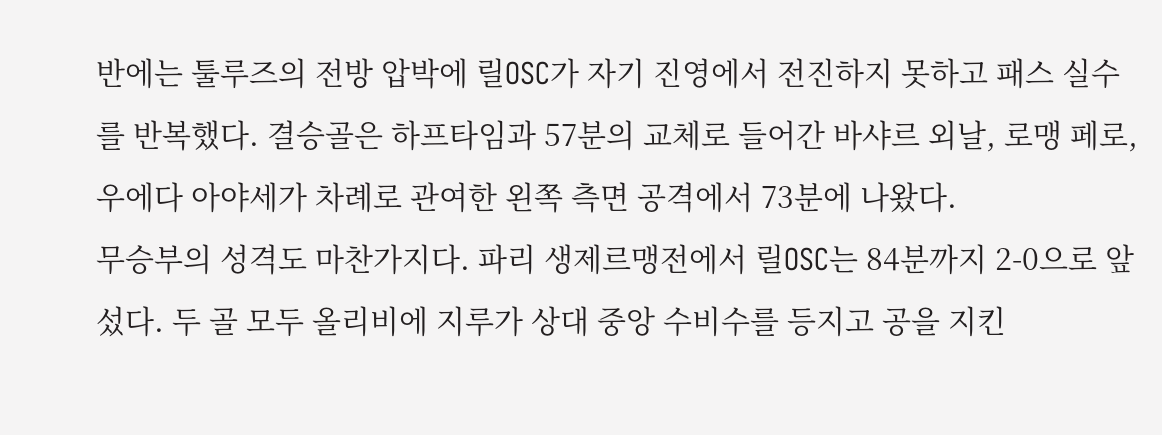반에는 툴루즈의 전방 압박에 릴OSC가 자기 진영에서 전진하지 못하고 패스 실수를 반복했다. 결승골은 하프타임과 57분의 교체로 들어간 바샤르 외날, 로맹 페로, 우에다 아야세가 차례로 관여한 왼쪽 측면 공격에서 73분에 나왔다.
무승부의 성격도 마찬가지다. 파리 생제르맹전에서 릴OSC는 84분까지 2-0으로 앞섰다. 두 골 모두 올리비에 지루가 상대 중앙 수비수를 등지고 공을 지킨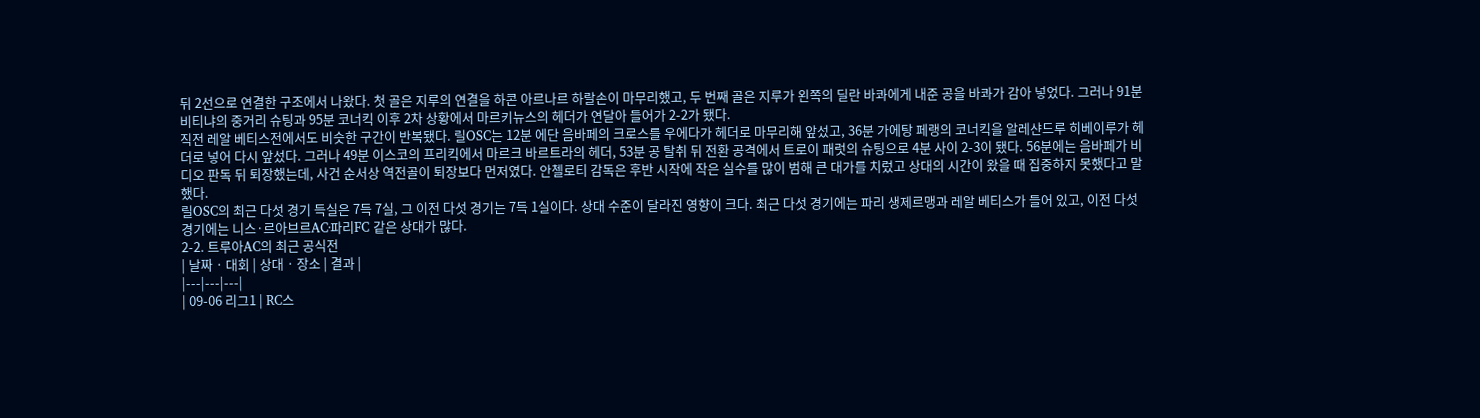뒤 2선으로 연결한 구조에서 나왔다. 첫 골은 지루의 연결을 하콘 아르나르 하랄손이 마무리했고, 두 번째 골은 지루가 왼쪽의 딜란 바콰에게 내준 공을 바콰가 감아 넣었다. 그러나 91분 비티냐의 중거리 슈팅과 95분 코너킥 이후 2차 상황에서 마르키뉴스의 헤더가 연달아 들어가 2-2가 됐다.
직전 레알 베티스전에서도 비슷한 구간이 반복됐다. 릴OSC는 12분 에단 음바페의 크로스를 우에다가 헤더로 마무리해 앞섰고, 36분 가에탕 페랭의 코너킥을 알레샨드루 히베이루가 헤더로 넣어 다시 앞섰다. 그러나 49분 이스코의 프리킥에서 마르크 바르트라의 헤더, 53분 공 탈취 뒤 전환 공격에서 트로이 패럿의 슈팅으로 4분 사이 2-3이 됐다. 56분에는 음바페가 비디오 판독 뒤 퇴장했는데, 사건 순서상 역전골이 퇴장보다 먼저였다. 안첼로티 감독은 후반 시작에 작은 실수를 많이 범해 큰 대가를 치렀고 상대의 시간이 왔을 때 집중하지 못했다고 말했다.
릴OSC의 최근 다섯 경기 득실은 7득 7실, 그 이전 다섯 경기는 7득 1실이다. 상대 수준이 달라진 영향이 크다. 최근 다섯 경기에는 파리 생제르맹과 레알 베티스가 들어 있고, 이전 다섯 경기에는 니스·르아브르AC·파리FC 같은 상대가 많다.
2-2. 트루아AC의 최근 공식전
| 날짜 · 대회 | 상대 · 장소 | 결과 |
|---|---|---|
| 09-06 리그1 | RC스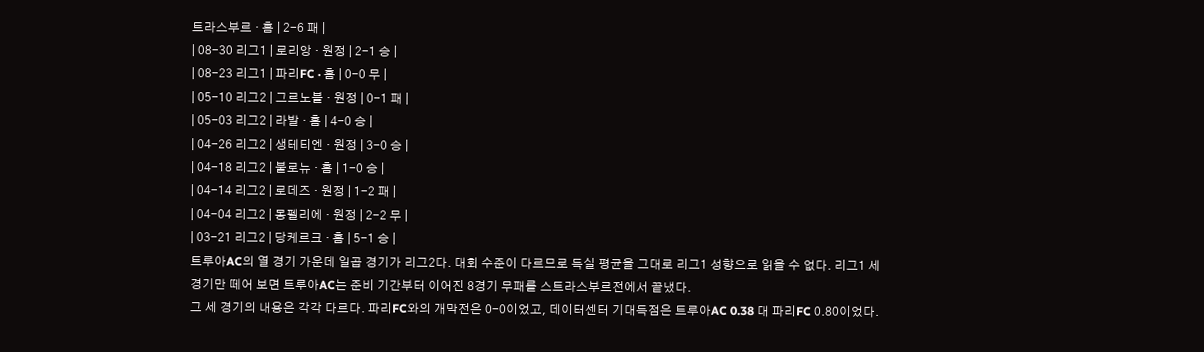트라스부르 · 홈 | 2-6 패 |
| 08-30 리그1 | 로리앙 · 원정 | 2-1 승 |
| 08-23 리그1 | 파리FC · 홈 | 0-0 무 |
| 05-10 리그2 | 그르노블 · 원정 | 0-1 패 |
| 05-03 리그2 | 라발 · 홈 | 4-0 승 |
| 04-26 리그2 | 생테티엔 · 원정 | 3-0 승 |
| 04-18 리그2 | 불로뉴 · 홈 | 1-0 승 |
| 04-14 리그2 | 로데즈 · 원정 | 1-2 패 |
| 04-04 리그2 | 몽펠리에 · 원정 | 2-2 무 |
| 03-21 리그2 | 당케르크 · 홈 | 5-1 승 |
트루아AC의 열 경기 가운데 일곱 경기가 리그2다. 대회 수준이 다르므로 득실 평균을 그대로 리그1 성향으로 읽을 수 없다. 리그1 세 경기만 떼어 보면 트루아AC는 준비 기간부터 이어진 8경기 무패를 스트라스부르전에서 끝냈다.
그 세 경기의 내용은 각각 다르다. 파리FC와의 개막전은 0-0이었고, 데이터센터 기대득점은 트루아AC 0.38 대 파리FC 0.80이었다.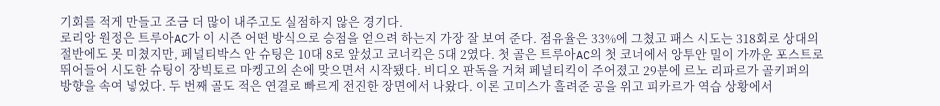기회를 적게 만들고 조금 더 많이 내주고도 실점하지 않은 경기다.
로리앙 원정은 트루아AC가 이 시즌 어떤 방식으로 승점을 얻으려 하는지 가장 잘 보여 준다. 점유율은 33%에 그쳤고 패스 시도는 318회로 상대의 절반에도 못 미쳤지만, 페널티박스 안 슈팅은 10대 8로 앞섰고 코너킥은 5대 2였다. 첫 골은 트루아AC의 첫 코너에서 앙투안 밀이 가까운 포스트로 뛰어들어 시도한 슈팅이 장빅토르 마켕고의 손에 맞으면서 시작됐다. 비디오 판독을 거쳐 페널티킥이 주어졌고 29분에 르노 리파르가 골키퍼의 방향을 속여 넣었다. 두 번째 골도 적은 연결로 빠르게 전진한 장면에서 나왔다. 이론 고미스가 흘려준 공을 위고 피카르가 역습 상황에서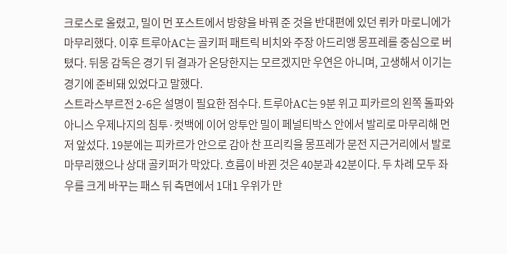크로스로 올렸고, 밀이 먼 포스트에서 방향을 바꿔 준 것을 반대편에 있던 뤼카 마로니에가 마무리했다. 이후 트루아AC는 골키퍼 패트릭 비치와 주장 아드리앵 몽프레를 중심으로 버텼다. 뒤몽 감독은 경기 뒤 결과가 온당한지는 모르겠지만 우연은 아니며, 고생해서 이기는 경기에 준비돼 있었다고 말했다.
스트라스부르전 2-6은 설명이 필요한 점수다. 트루아AC는 9분 위고 피카르의 왼쪽 돌파와 아니스 우제나지의 침투·컷백에 이어 앙투안 밀이 페널티박스 안에서 발리로 마무리해 먼저 앞섰다. 19분에는 피카르가 안으로 감아 찬 프리킥을 몽프레가 문전 지근거리에서 발로 마무리했으나 상대 골키퍼가 막았다. 흐름이 바뀐 것은 40분과 42분이다. 두 차례 모두 좌우를 크게 바꾸는 패스 뒤 측면에서 1대1 우위가 만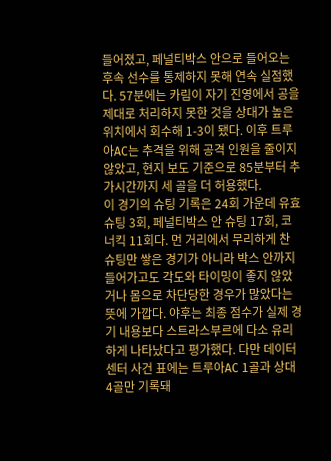들어졌고, 페널티박스 안으로 들어오는 후속 선수를 통제하지 못해 연속 실점했다. 57분에는 카림이 자기 진영에서 공을 제대로 처리하지 못한 것을 상대가 높은 위치에서 회수해 1-3이 됐다. 이후 트루아AC는 추격을 위해 공격 인원을 줄이지 않았고, 현지 보도 기준으로 85분부터 추가시간까지 세 골을 더 허용했다.
이 경기의 슈팅 기록은 24회 가운데 유효슈팅 3회, 페널티박스 안 슈팅 17회, 코너킥 11회다. 먼 거리에서 무리하게 찬 슈팅만 쌓은 경기가 아니라 박스 안까지 들어가고도 각도와 타이밍이 좋지 않았거나 몸으로 차단당한 경우가 많았다는 뜻에 가깝다. 야후는 최종 점수가 실제 경기 내용보다 스트라스부르에 다소 유리하게 나타났다고 평가했다. 다만 데이터센터 사건 표에는 트루아AC 1골과 상대 4골만 기록돼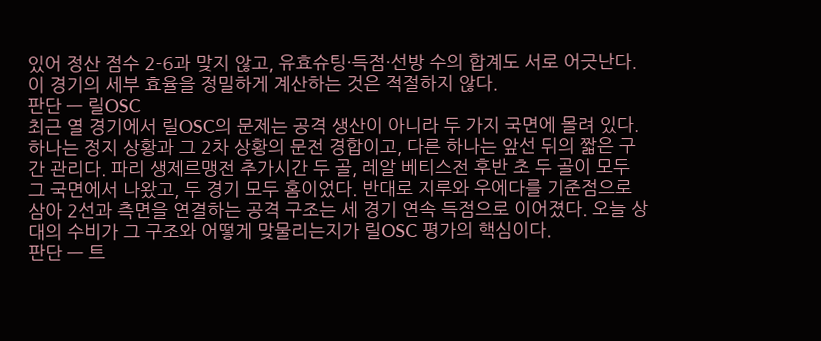있어 정산 점수 2-6과 맞지 않고, 유효슈팅·득점·선방 수의 합계도 서로 어긋난다. 이 경기의 세부 효율을 정밀하게 계산하는 것은 적절하지 않다.
판단 — 릴OSC
최근 열 경기에서 릴OSC의 문제는 공격 생산이 아니라 두 가지 국면에 몰려 있다. 하나는 정지 상황과 그 2차 상황의 문전 경합이고, 다른 하나는 앞선 뒤의 짧은 구간 관리다. 파리 생제르맹전 추가시간 두 골, 레알 베티스전 후반 초 두 골이 모두 그 국면에서 나왔고, 두 경기 모두 홈이었다. 반대로 지루와 우에다를 기준점으로 삼아 2선과 측면을 연결하는 공격 구조는 세 경기 연속 득점으로 이어졌다. 오늘 상대의 수비가 그 구조와 어떻게 맞물리는지가 릴OSC 평가의 핵심이다.
판단 — 트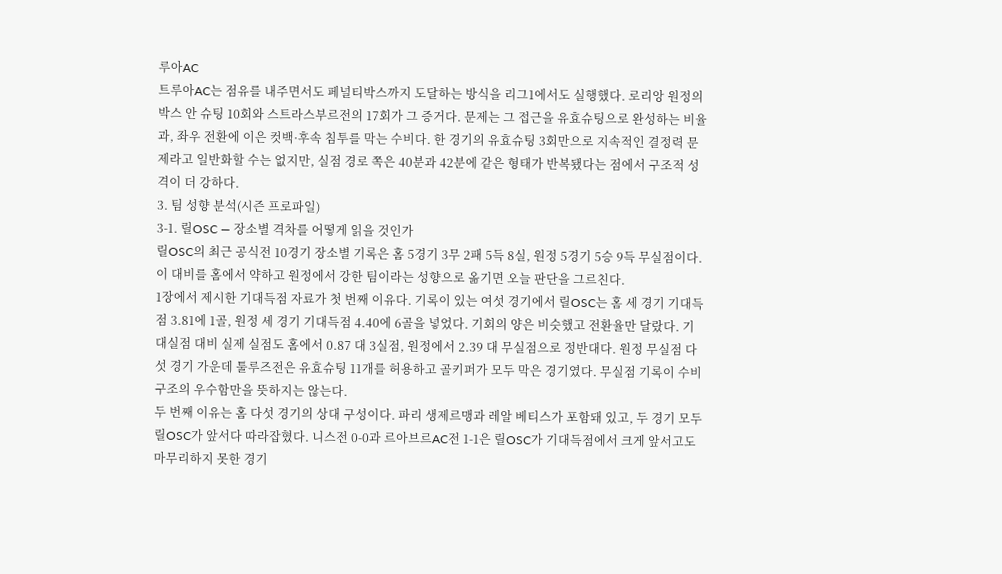루아AC
트루아AC는 점유를 내주면서도 페널티박스까지 도달하는 방식을 리그1에서도 실행했다. 로리앙 원정의 박스 안 슈팅 10회와 스트라스부르전의 17회가 그 증거다. 문제는 그 접근을 유효슈팅으로 완성하는 비율과, 좌우 전환에 이은 컷백·후속 침투를 막는 수비다. 한 경기의 유효슈팅 3회만으로 지속적인 결정력 문제라고 일반화할 수는 없지만, 실점 경로 쪽은 40분과 42분에 같은 형태가 반복됐다는 점에서 구조적 성격이 더 강하다.
3. 팀 성향 분석(시즌 프로파일)
3-1. 릴OSC — 장소별 격차를 어떻게 읽을 것인가
릴OSC의 최근 공식전 10경기 장소별 기록은 홈 5경기 3무 2패 5득 8실, 원정 5경기 5승 9득 무실점이다. 이 대비를 홈에서 약하고 원정에서 강한 팀이라는 성향으로 옮기면 오늘 판단을 그르친다.
1장에서 제시한 기대득점 자료가 첫 번째 이유다. 기록이 있는 여섯 경기에서 릴OSC는 홈 세 경기 기대득점 3.81에 1골, 원정 세 경기 기대득점 4.40에 6골을 넣었다. 기회의 양은 비슷했고 전환율만 달랐다. 기대실점 대비 실제 실점도 홈에서 0.87 대 3실점, 원정에서 2.39 대 무실점으로 정반대다. 원정 무실점 다섯 경기 가운데 툴루즈전은 유효슈팅 11개를 허용하고 골키퍼가 모두 막은 경기였다. 무실점 기록이 수비 구조의 우수함만을 뜻하지는 않는다.
두 번째 이유는 홈 다섯 경기의 상대 구성이다. 파리 생제르맹과 레알 베티스가 포함돼 있고, 두 경기 모두 릴OSC가 앞서다 따라잡혔다. 니스전 0-0과 르아브르AC전 1-1은 릴OSC가 기대득점에서 크게 앞서고도 마무리하지 못한 경기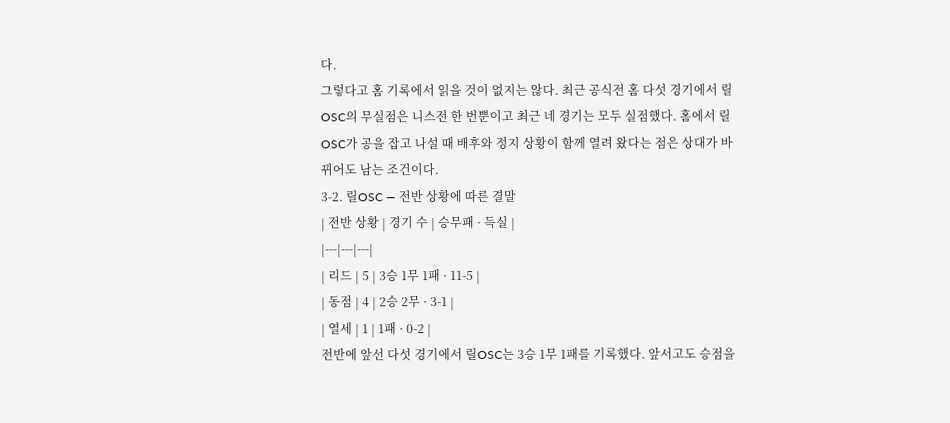다.
그렇다고 홈 기록에서 읽을 것이 없지는 않다. 최근 공식전 홈 다섯 경기에서 릴OSC의 무실점은 니스전 한 번뿐이고 최근 네 경기는 모두 실점했다. 홈에서 릴OSC가 공을 잡고 나설 때 배후와 정지 상황이 함께 열려 왔다는 점은 상대가 바뀌어도 남는 조건이다.
3-2. 릴OSC — 전반 상황에 따른 결말
| 전반 상황 | 경기 수 | 승무패 · 득실 |
|---|---|---|
| 리드 | 5 | 3승 1무 1패 · 11-5 |
| 동점 | 4 | 2승 2무 · 3-1 |
| 열세 | 1 | 1패 · 0-2 |
전반에 앞선 다섯 경기에서 릴OSC는 3승 1무 1패를 기록했다. 앞서고도 승점을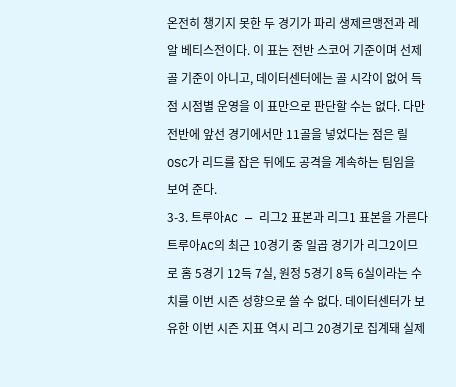온전히 챙기지 못한 두 경기가 파리 생제르맹전과 레알 베티스전이다. 이 표는 전반 스코어 기준이며 선제골 기준이 아니고, 데이터센터에는 골 시각이 없어 득점 시점별 운영을 이 표만으로 판단할 수는 없다. 다만 전반에 앞선 경기에서만 11골을 넣었다는 점은 릴OSC가 리드를 잡은 뒤에도 공격을 계속하는 팀임을 보여 준다.
3-3. 트루아AC — 리그2 표본과 리그1 표본을 가른다
트루아AC의 최근 10경기 중 일곱 경기가 리그2이므로 홈 5경기 12득 7실, 원정 5경기 8득 6실이라는 수치를 이번 시즌 성향으로 쓸 수 없다. 데이터센터가 보유한 이번 시즌 지표 역시 리그 20경기로 집계돼 실제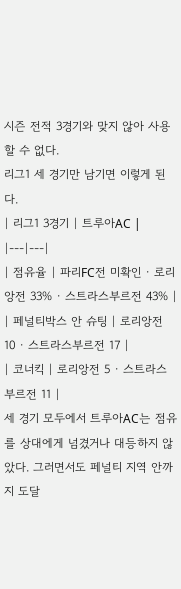시즌 전적 3경기와 맞지 않아 사용할 수 없다.
리그1 세 경기만 남기면 이렇게 된다.
| 리그1 3경기 | 트루아AC |
|---|---|
| 점유율 | 파리FC전 미확인 · 로리앙전 33% · 스트라스부르전 43% |
| 페널티박스 안 슈팅 | 로리앙전 10 · 스트라스부르전 17 |
| 코너킥 | 로리앙전 5 · 스트라스부르전 11 |
세 경기 모두에서 트루아AC는 점유를 상대에게 넘겼거나 대등하지 않았다. 그러면서도 페널티 지역 안까지 도달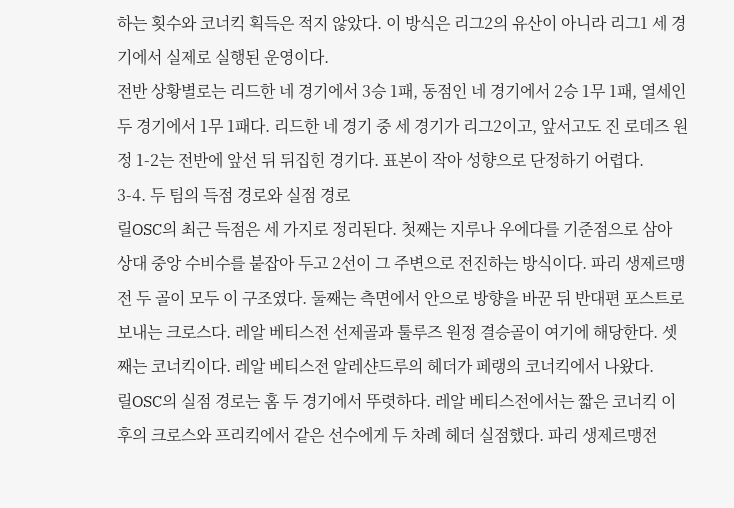하는 횟수와 코너킥 획득은 적지 않았다. 이 방식은 리그2의 유산이 아니라 리그1 세 경기에서 실제로 실행된 운영이다.
전반 상황별로는 리드한 네 경기에서 3승 1패, 동점인 네 경기에서 2승 1무 1패, 열세인 두 경기에서 1무 1패다. 리드한 네 경기 중 세 경기가 리그2이고, 앞서고도 진 로데즈 원정 1-2는 전반에 앞선 뒤 뒤집힌 경기다. 표본이 작아 성향으로 단정하기 어렵다.
3-4. 두 팀의 득점 경로와 실점 경로
릴OSC의 최근 득점은 세 가지로 정리된다. 첫째는 지루나 우에다를 기준점으로 삼아 상대 중앙 수비수를 붙잡아 두고 2선이 그 주변으로 전진하는 방식이다. 파리 생제르맹전 두 골이 모두 이 구조였다. 둘째는 측면에서 안으로 방향을 바꾼 뒤 반대편 포스트로 보내는 크로스다. 레알 베티스전 선제골과 툴루즈 원정 결승골이 여기에 해당한다. 셋째는 코너킥이다. 레알 베티스전 알레샨드루의 헤더가 페랭의 코너킥에서 나왔다.
릴OSC의 실점 경로는 홈 두 경기에서 뚜렷하다. 레알 베티스전에서는 짧은 코너킥 이후의 크로스와 프리킥에서 같은 선수에게 두 차례 헤더 실점했다. 파리 생제르맹전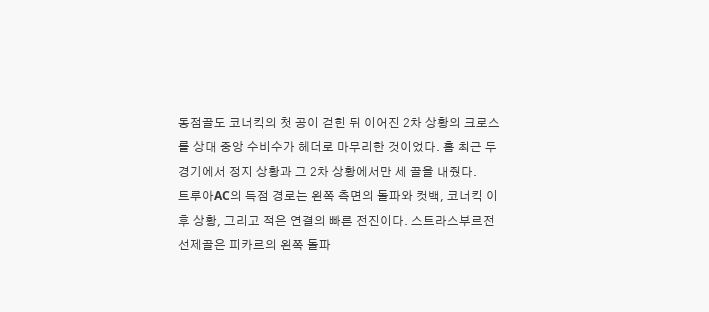동점골도 코너킥의 첫 공이 걷힌 뒤 이어진 2차 상황의 크로스를 상대 중앙 수비수가 헤더로 마무리한 것이었다. 홈 최근 두 경기에서 정지 상황과 그 2차 상황에서만 세 골을 내줬다.
트루아AC의 득점 경로는 왼쪽 측면의 돌파와 컷백, 코너킥 이후 상황, 그리고 적은 연결의 빠른 전진이다. 스트라스부르전 선제골은 피카르의 왼쪽 돌파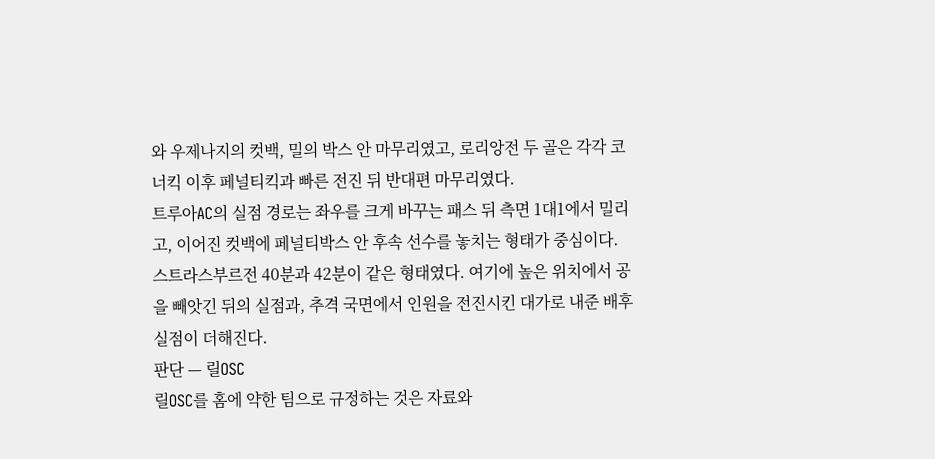와 우제나지의 컷백, 밀의 박스 안 마무리였고, 로리앙전 두 골은 각각 코너킥 이후 페널티킥과 빠른 전진 뒤 반대편 마무리였다.
트루아AC의 실점 경로는 좌우를 크게 바꾸는 패스 뒤 측면 1대1에서 밀리고, 이어진 컷백에 페널티박스 안 후속 선수를 놓치는 형태가 중심이다. 스트라스부르전 40분과 42분이 같은 형태였다. 여기에 높은 위치에서 공을 빼앗긴 뒤의 실점과, 추격 국면에서 인원을 전진시킨 대가로 내준 배후 실점이 더해진다.
판단 — 릴OSC
릴OSC를 홈에 약한 팀으로 규정하는 것은 자료와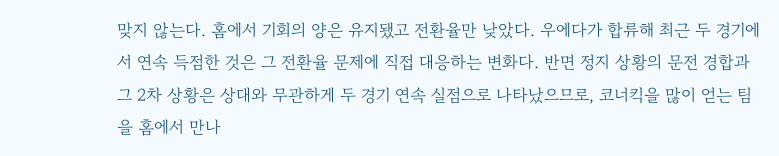맞지 않는다. 홈에서 기회의 양은 유지됐고 전환율만 낮았다. 우에다가 합류해 최근 두 경기에서 연속 득점한 것은 그 전환율 문제에 직접 대응하는 변화다. 반면 정지 상황의 문전 경합과 그 2차 상황은 상대와 무관하게 두 경기 연속 실점으로 나타났으므로, 코너킥을 많이 얻는 팀을 홈에서 만나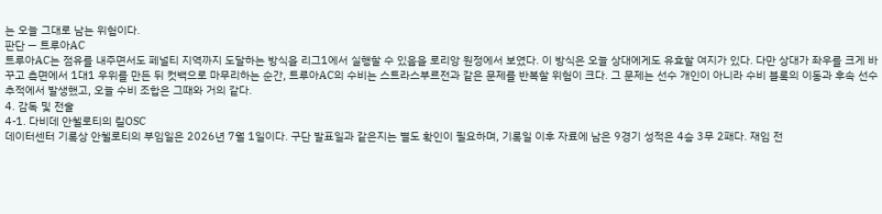는 오늘 그대로 남는 위험이다.
판단 — 트루아AC
트루아AC는 점유를 내주면서도 페널티 지역까지 도달하는 방식을 리그1에서 실행할 수 있음을 로리앙 원정에서 보였다. 이 방식은 오늘 상대에게도 유효할 여지가 있다. 다만 상대가 좌우를 크게 바꾸고 측면에서 1대1 우위를 만든 뒤 컷백으로 마무리하는 순간, 트루아AC의 수비는 스트라스부르전과 같은 문제를 반복할 위험이 크다. 그 문제는 선수 개인이 아니라 수비 블록의 이동과 후속 선수 추적에서 발생했고, 오늘 수비 조합은 그때와 거의 같다.
4. 감독 및 전술
4-1. 다비데 안첼로티의 릴OSC
데이터센터 기록상 안첼로티의 부임일은 2026년 7월 1일이다. 구단 발표일과 같은지는 별도 확인이 필요하며, 기록일 이후 자료에 남은 9경기 성적은 4승 3무 2패다. 재임 전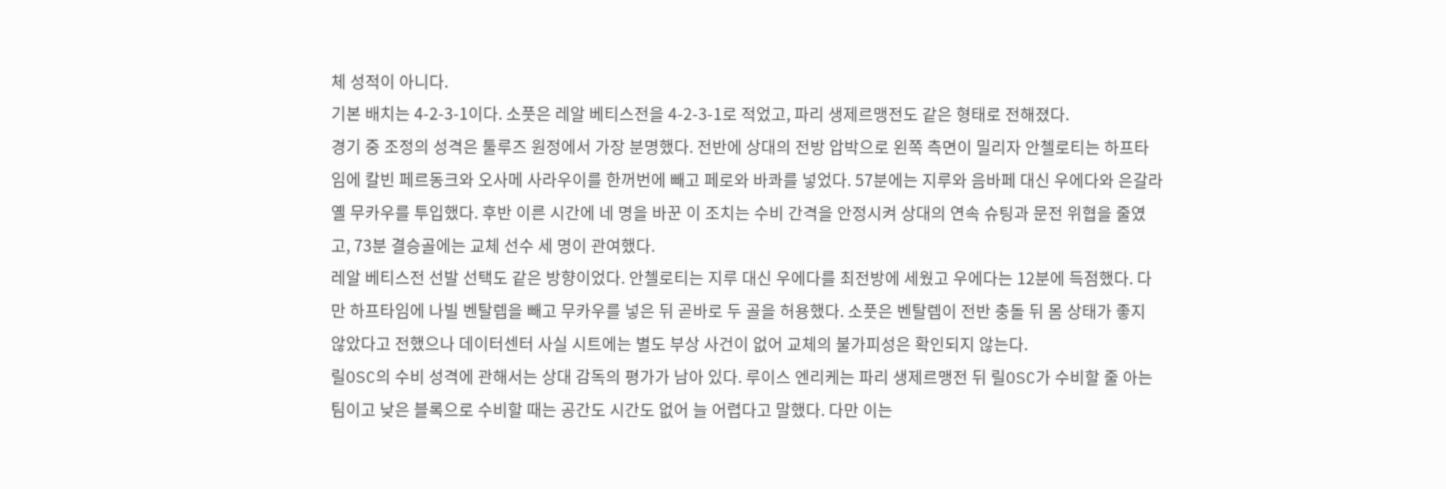체 성적이 아니다.
기본 배치는 4-2-3-1이다. 소풋은 레알 베티스전을 4-2-3-1로 적었고, 파리 생제르맹전도 같은 형태로 전해졌다.
경기 중 조정의 성격은 툴루즈 원정에서 가장 분명했다. 전반에 상대의 전방 압박으로 왼쪽 측면이 밀리자 안첼로티는 하프타임에 칼빈 페르동크와 오사메 사라우이를 한꺼번에 빼고 페로와 바콰를 넣었다. 57분에는 지루와 음바페 대신 우에다와 은갈라옐 무카우를 투입했다. 후반 이른 시간에 네 명을 바꾼 이 조치는 수비 간격을 안정시켜 상대의 연속 슈팅과 문전 위협을 줄였고, 73분 결승골에는 교체 선수 세 명이 관여했다.
레알 베티스전 선발 선택도 같은 방향이었다. 안첼로티는 지루 대신 우에다를 최전방에 세웠고 우에다는 12분에 득점했다. 다만 하프타임에 나빌 벤탈렙을 빼고 무카우를 넣은 뒤 곧바로 두 골을 허용했다. 소풋은 벤탈렙이 전반 충돌 뒤 몸 상태가 좋지 않았다고 전했으나 데이터센터 사실 시트에는 별도 부상 사건이 없어 교체의 불가피성은 확인되지 않는다.
릴OSC의 수비 성격에 관해서는 상대 감독의 평가가 남아 있다. 루이스 엔리케는 파리 생제르맹전 뒤 릴OSC가 수비할 줄 아는 팀이고 낮은 블록으로 수비할 때는 공간도 시간도 없어 늘 어렵다고 말했다. 다만 이는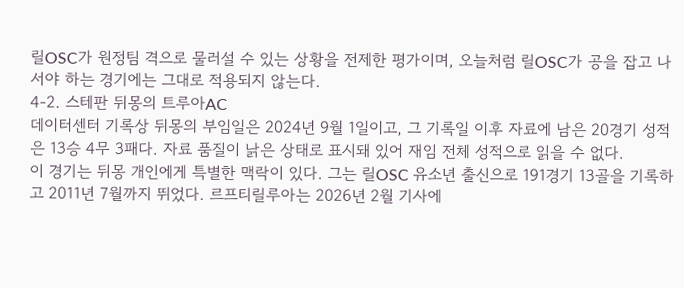릴OSC가 원정팀 격으로 물러설 수 있는 상황을 전제한 평가이며, 오늘처럼 릴OSC가 공을 잡고 나서야 하는 경기에는 그대로 적용되지 않는다.
4-2. 스테판 뒤몽의 트루아AC
데이터센터 기록상 뒤몽의 부임일은 2024년 9월 1일이고, 그 기록일 이후 자료에 남은 20경기 성적은 13승 4무 3패다. 자료 품질이 낡은 상태로 표시돼 있어 재임 전체 성적으로 읽을 수 없다.
이 경기는 뒤몽 개인에게 특별한 맥락이 있다. 그는 릴OSC 유소년 출신으로 191경기 13골을 기록하고 2011년 7월까지 뛰었다. 르프티릴루아는 2026년 2월 기사에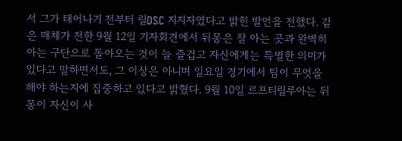서 그가 태어나기 전부터 릴OSC 지지자였다고 밝힌 발언을 전했다. 같은 매체가 전한 9월 12일 기자회견에서 뒤몽은 잘 아는 곳과 완벽히 아는 구단으로 돌아오는 것이 늘 즐겁고 자신에게는 특별한 의미가 있다고 말하면서도, 그 이상은 아니며 일요일 경기에서 팀이 무엇을 해야 하는지에 집중하고 있다고 밝혔다. 9월 10일 르프티릴루아는 뒤몽이 자신이 사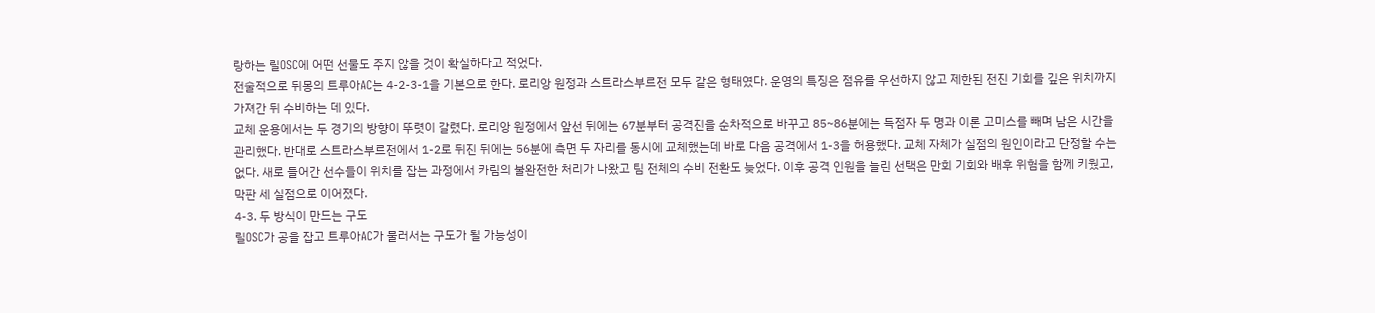랑하는 릴OSC에 어떤 선물도 주지 않을 것이 확실하다고 적었다.
전술적으로 뒤몽의 트루아AC는 4-2-3-1을 기본으로 한다. 로리앙 원정과 스트라스부르전 모두 같은 형태였다. 운영의 특징은 점유를 우선하지 않고 제한된 전진 기회를 깊은 위치까지 가져간 뒤 수비하는 데 있다.
교체 운용에서는 두 경기의 방향이 뚜렷이 갈렸다. 로리앙 원정에서 앞선 뒤에는 67분부터 공격진을 순차적으로 바꾸고 85~86분에는 득점자 두 명과 이론 고미스를 빼며 남은 시간을 관리했다. 반대로 스트라스부르전에서 1-2로 뒤진 뒤에는 56분에 측면 두 자리를 동시에 교체했는데 바로 다음 공격에서 1-3을 허용했다. 교체 자체가 실점의 원인이라고 단정할 수는 없다. 새로 들어간 선수들이 위치를 잡는 과정에서 카림의 불완전한 처리가 나왔고 팀 전체의 수비 전환도 늦었다. 이후 공격 인원을 늘린 선택은 만회 기회와 배후 위험을 함께 키웠고, 막판 세 실점으로 이어졌다.
4-3. 두 방식이 만드는 구도
릴OSC가 공을 잡고 트루아AC가 물러서는 구도가 될 가능성이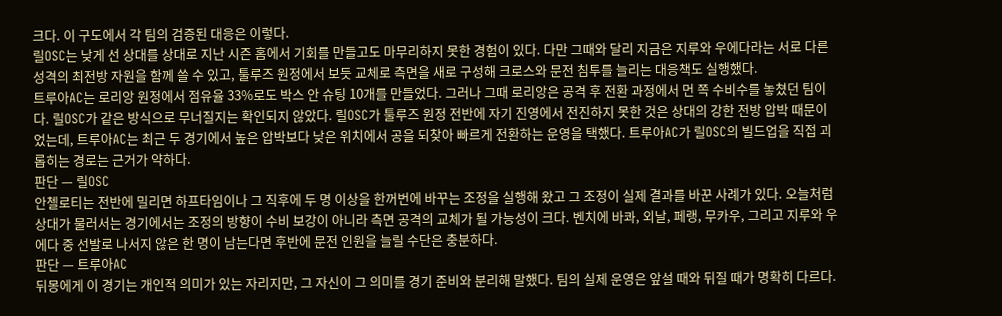크다. 이 구도에서 각 팀의 검증된 대응은 이렇다.
릴OSC는 낮게 선 상대를 상대로 지난 시즌 홈에서 기회를 만들고도 마무리하지 못한 경험이 있다. 다만 그때와 달리 지금은 지루와 우에다라는 서로 다른 성격의 최전방 자원을 함께 쓸 수 있고, 툴루즈 원정에서 보듯 교체로 측면을 새로 구성해 크로스와 문전 침투를 늘리는 대응책도 실행했다.
트루아AC는 로리앙 원정에서 점유율 33%로도 박스 안 슈팅 10개를 만들었다. 그러나 그때 로리앙은 공격 후 전환 과정에서 먼 쪽 수비수를 놓쳤던 팀이다. 릴OSC가 같은 방식으로 무너질지는 확인되지 않았다. 릴OSC가 툴루즈 원정 전반에 자기 진영에서 전진하지 못한 것은 상대의 강한 전방 압박 때문이었는데, 트루아AC는 최근 두 경기에서 높은 압박보다 낮은 위치에서 공을 되찾아 빠르게 전환하는 운영을 택했다. 트루아AC가 릴OSC의 빌드업을 직접 괴롭히는 경로는 근거가 약하다.
판단 — 릴OSC
안첼로티는 전반에 밀리면 하프타임이나 그 직후에 두 명 이상을 한꺼번에 바꾸는 조정을 실행해 왔고 그 조정이 실제 결과를 바꾼 사례가 있다. 오늘처럼 상대가 물러서는 경기에서는 조정의 방향이 수비 보강이 아니라 측면 공격의 교체가 될 가능성이 크다. 벤치에 바콰, 외날, 페랭, 무카우, 그리고 지루와 우에다 중 선발로 나서지 않은 한 명이 남는다면 후반에 문전 인원을 늘릴 수단은 충분하다.
판단 — 트루아AC
뒤몽에게 이 경기는 개인적 의미가 있는 자리지만, 그 자신이 그 의미를 경기 준비와 분리해 말했다. 팀의 실제 운영은 앞설 때와 뒤질 때가 명확히 다르다.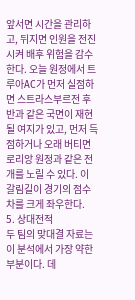앞서면 시간을 관리하고, 뒤지면 인원을 전진시켜 배후 위험을 감수한다. 오늘 원정에서 트루아AC가 먼저 실점하면 스트라스부르전 후반과 같은 국면이 재현될 여지가 있고, 먼저 득점하거나 오래 버티면 로리앙 원정과 같은 전개를 노릴 수 있다. 이 갈림길이 경기의 점수 차를 크게 좌우한다.
5. 상대전적
두 팀의 맞대결 자료는 이 분석에서 가장 약한 부분이다. 데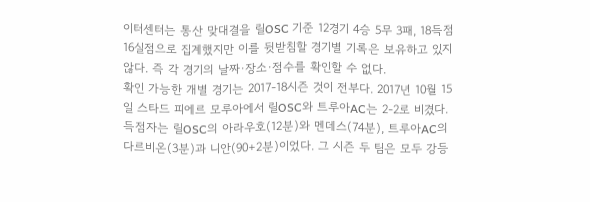이터센터는 통산 맞대결을 릴OSC 기준 12경기 4승 5무 3패, 18득점 16실점으로 집계했지만 이를 뒷받침할 경기별 기록은 보유하고 있지 않다. 즉 각 경기의 날짜·장소·점수를 확인할 수 없다.
확인 가능한 개별 경기는 2017-18시즌 것이 전부다. 2017년 10월 15일 스타드 피에르 모루아에서 릴OSC와 트루아AC는 2-2로 비겼다. 득점자는 릴OSC의 아라우호(12분)와 멘데스(74분), 트루아AC의 다르비온(3분)과 니안(90+2분)이었다. 그 시즌 두 팀은 모두 강등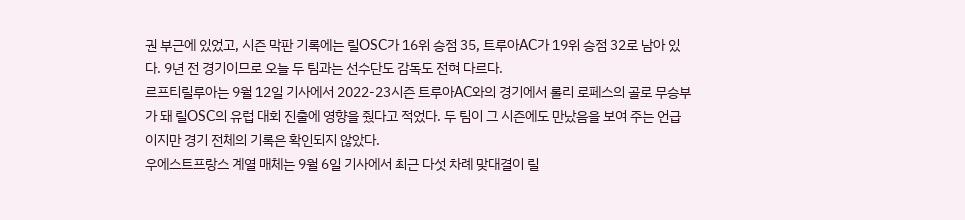권 부근에 있었고, 시즌 막판 기록에는 릴OSC가 16위 승점 35, 트루아AC가 19위 승점 32로 남아 있다. 9년 전 경기이므로 오늘 두 팀과는 선수단도 감독도 전혀 다르다.
르프티릴루아는 9월 12일 기사에서 2022-23시즌 트루아AC와의 경기에서 롤리 로페스의 골로 무승부가 돼 릴OSC의 유럽 대회 진출에 영향을 줬다고 적었다. 두 팀이 그 시즌에도 만났음을 보여 주는 언급이지만 경기 전체의 기록은 확인되지 않았다.
우에스트프랑스 계열 매체는 9월 6일 기사에서 최근 다섯 차례 맞대결이 릴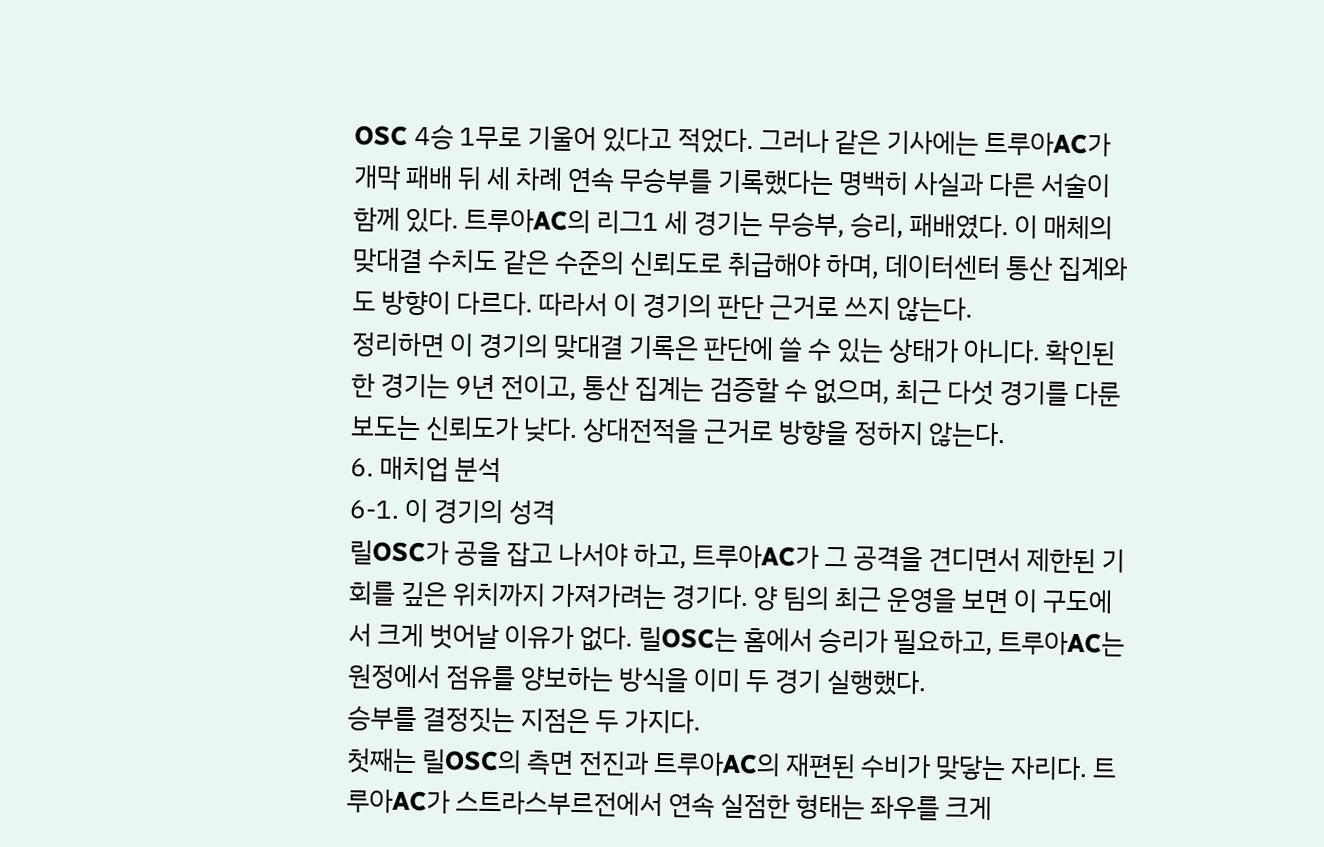OSC 4승 1무로 기울어 있다고 적었다. 그러나 같은 기사에는 트루아AC가 개막 패배 뒤 세 차례 연속 무승부를 기록했다는 명백히 사실과 다른 서술이 함께 있다. 트루아AC의 리그1 세 경기는 무승부, 승리, 패배였다. 이 매체의 맞대결 수치도 같은 수준의 신뢰도로 취급해야 하며, 데이터센터 통산 집계와도 방향이 다르다. 따라서 이 경기의 판단 근거로 쓰지 않는다.
정리하면 이 경기의 맞대결 기록은 판단에 쓸 수 있는 상태가 아니다. 확인된 한 경기는 9년 전이고, 통산 집계는 검증할 수 없으며, 최근 다섯 경기를 다룬 보도는 신뢰도가 낮다. 상대전적을 근거로 방향을 정하지 않는다.
6. 매치업 분석
6-1. 이 경기의 성격
릴OSC가 공을 잡고 나서야 하고, 트루아AC가 그 공격을 견디면서 제한된 기회를 깊은 위치까지 가져가려는 경기다. 양 팀의 최근 운영을 보면 이 구도에서 크게 벗어날 이유가 없다. 릴OSC는 홈에서 승리가 필요하고, 트루아AC는 원정에서 점유를 양보하는 방식을 이미 두 경기 실행했다.
승부를 결정짓는 지점은 두 가지다.
첫째는 릴OSC의 측면 전진과 트루아AC의 재편된 수비가 맞닿는 자리다. 트루아AC가 스트라스부르전에서 연속 실점한 형태는 좌우를 크게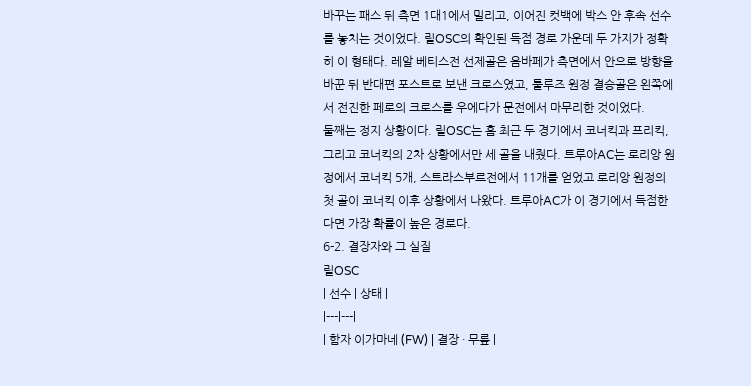바꾸는 패스 뒤 측면 1대1에서 밀리고, 이어진 컷백에 박스 안 후속 선수를 놓치는 것이었다. 릴OSC의 확인된 득점 경로 가운데 두 가지가 정확히 이 형태다. 레알 베티스전 선제골은 음바페가 측면에서 안으로 방향을 바꾼 뒤 반대편 포스트로 보낸 크로스였고, 툴루즈 원정 결승골은 왼쪽에서 전진한 페로의 크로스를 우에다가 문전에서 마무리한 것이었다.
둘째는 정지 상황이다. 릴OSC는 홈 최근 두 경기에서 코너킥과 프리킥, 그리고 코너킥의 2차 상황에서만 세 골을 내줬다. 트루아AC는 로리앙 원정에서 코너킥 5개, 스트라스부르전에서 11개를 얻었고 로리앙 원정의 첫 골이 코너킥 이후 상황에서 나왔다. 트루아AC가 이 경기에서 득점한다면 가장 확률이 높은 경로다.
6-2. 결장자와 그 실질
릴OSC
| 선수 | 상태 |
|---|---|
| 함자 이가마네 (FW) | 결장 · 무릎 |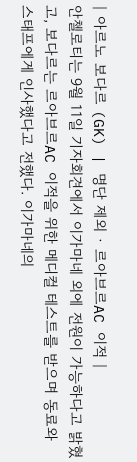| 아르노 보다르 (GK) | 명단 제외 · 르아브르AC 이적 |
안첼로티는 9월 11일 기자회견에서 이가마네 외에 전원이 가능하다고 밝혔고, 보다르는 르아브르AC 이적을 위한 메디컬 테스트를 받으며 동료와 스태프에게 인사했다고 전했다. 이가마네의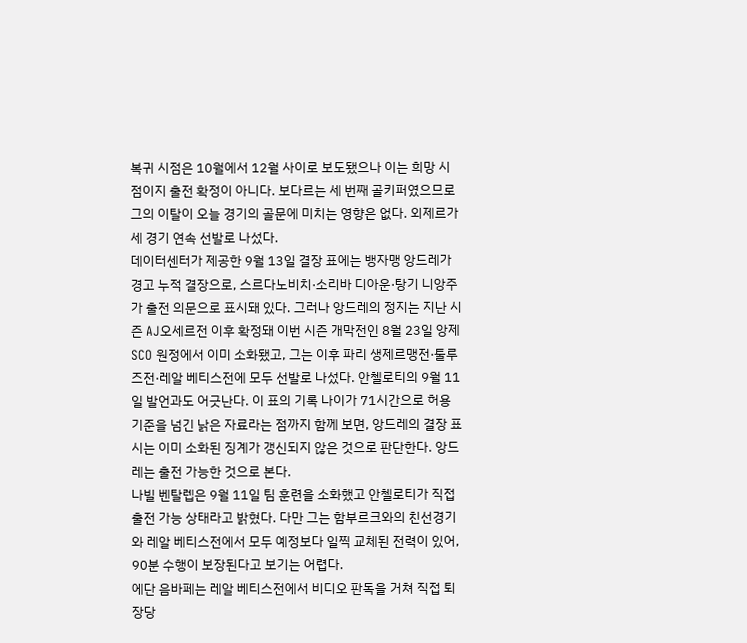복귀 시점은 10월에서 12월 사이로 보도됐으나 이는 희망 시점이지 출전 확정이 아니다. 보다르는 세 번째 골키퍼였으므로 그의 이탈이 오늘 경기의 골문에 미치는 영향은 없다. 외제르가 세 경기 연속 선발로 나섰다.
데이터센터가 제공한 9월 13일 결장 표에는 뱅자맹 앙드레가 경고 누적 결장으로, 스르다노비치·소리바 디아운·탕기 니앙주가 출전 의문으로 표시돼 있다. 그러나 앙드레의 정지는 지난 시즌 AJ오세르전 이후 확정돼 이번 시즌 개막전인 8월 23일 앙제SCO 원정에서 이미 소화됐고, 그는 이후 파리 생제르맹전·툴루즈전·레알 베티스전에 모두 선발로 나섰다. 안첼로티의 9월 11일 발언과도 어긋난다. 이 표의 기록 나이가 71시간으로 허용 기준을 넘긴 낡은 자료라는 점까지 함께 보면, 앙드레의 결장 표시는 이미 소화된 징계가 갱신되지 않은 것으로 판단한다. 앙드레는 출전 가능한 것으로 본다.
나빌 벤탈렙은 9월 11일 팀 훈련을 소화했고 안첼로티가 직접 출전 가능 상태라고 밝혔다. 다만 그는 함부르크와의 친선경기와 레알 베티스전에서 모두 예정보다 일찍 교체된 전력이 있어, 90분 수행이 보장된다고 보기는 어렵다.
에단 음바페는 레알 베티스전에서 비디오 판독을 거쳐 직접 퇴장당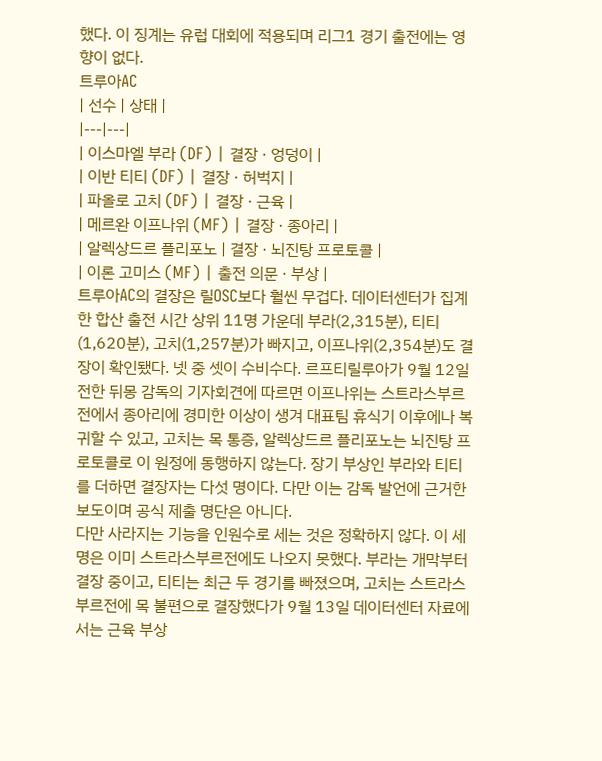했다. 이 징계는 유럽 대회에 적용되며 리그1 경기 출전에는 영향이 없다.
트루아AC
| 선수 | 상태 |
|---|---|
| 이스마엘 부라 (DF) | 결장 · 엉덩이 |
| 이반 티티 (DF) | 결장 · 허벅지 |
| 파올로 고치 (DF) | 결장 · 근육 |
| 메르완 이프나위 (MF) | 결장 · 종아리 |
| 알렉상드르 플리포노 | 결장 · 뇌진탕 프로토콜 |
| 이론 고미스 (MF) | 출전 의문 · 부상 |
트루아AC의 결장은 릴OSC보다 훨씬 무겁다. 데이터센터가 집계한 합산 출전 시간 상위 11명 가운데 부라(2,315분), 티티(1,620분), 고치(1,257분)가 빠지고, 이프나위(2,354분)도 결장이 확인됐다. 넷 중 셋이 수비수다. 르프티릴루아가 9월 12일 전한 뒤몽 감독의 기자회견에 따르면 이프나위는 스트라스부르전에서 종아리에 경미한 이상이 생겨 대표팀 휴식기 이후에나 복귀할 수 있고, 고치는 목 통증, 알렉상드르 플리포노는 뇌진탕 프로토콜로 이 원정에 동행하지 않는다. 장기 부상인 부라와 티티를 더하면 결장자는 다섯 명이다. 다만 이는 감독 발언에 근거한 보도이며 공식 제출 명단은 아니다.
다만 사라지는 기능을 인원수로 세는 것은 정확하지 않다. 이 세 명은 이미 스트라스부르전에도 나오지 못했다. 부라는 개막부터 결장 중이고, 티티는 최근 두 경기를 빠졌으며, 고치는 스트라스부르전에 목 불편으로 결장했다가 9월 13일 데이터센터 자료에서는 근육 부상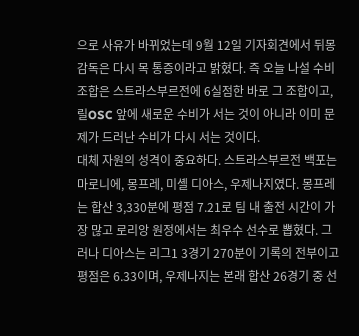으로 사유가 바뀌었는데 9월 12일 기자회견에서 뒤몽 감독은 다시 목 통증이라고 밝혔다. 즉 오늘 나설 수비 조합은 스트라스부르전에 6실점한 바로 그 조합이고, 릴OSC 앞에 새로운 수비가 서는 것이 아니라 이미 문제가 드러난 수비가 다시 서는 것이다.
대체 자원의 성격이 중요하다. 스트라스부르전 백포는 마로니에, 몽프레, 미셸 디아스, 우제나지였다. 몽프레는 합산 3,330분에 평점 7.21로 팀 내 출전 시간이 가장 많고 로리앙 원정에서는 최우수 선수로 뽑혔다. 그러나 디아스는 리그1 3경기 270분이 기록의 전부이고 평점은 6.33이며, 우제나지는 본래 합산 26경기 중 선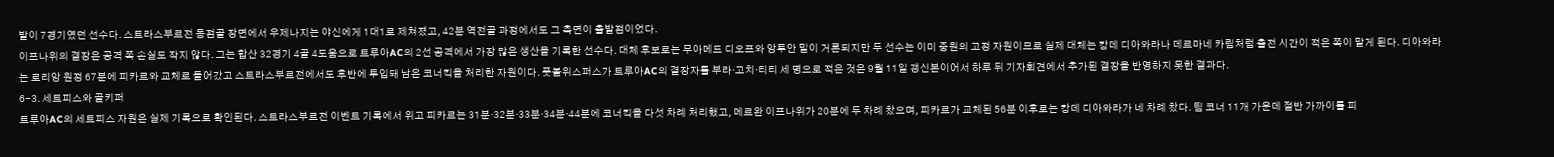발이 7경기였던 선수다. 스트라스부르전 동점골 장면에서 우제나지는 야신에게 1대1로 제쳐졌고, 42분 역전골 과정에서도 그 측면이 출발점이었다.
이프나위의 결장은 공격 쪽 손실도 작지 않다. 그는 합산 32경기 4골 4도움으로 트루아AC의 2선 공격에서 가장 많은 생산을 기록한 선수다. 대체 후보로는 무아메드 디오프와 앙투안 밀이 거론되지만 두 선수는 이미 중원의 고정 자원이므로 실제 대체는 캉데 디아와라나 데르마네 카림처럼 출전 시간이 적은 쪽이 맡게 된다. 디아와라는 로리앙 원정 67분에 피카르와 교체로 들어갔고 스트라스부르전에서도 후반에 투입돼 남은 코너킥을 처리한 자원이다. 풋볼위스퍼스가 트루아AC의 결장자를 부라·고치·티티 세 명으로 적은 것은 9월 11일 갱신본이어서 하루 뒤 기자회견에서 추가된 결장을 반영하지 못한 결과다.
6-3. 세트피스와 골키퍼
트루아AC의 세트피스 자원은 실제 기록으로 확인된다. 스트라스부르전 이벤트 기록에서 위고 피카르는 31분·32분·33분·34분·44분에 코너킥을 다섯 차례 처리했고, 메르완 이프나위가 20분에 두 차례 찼으며, 피카르가 교체된 56분 이후로는 캉데 디아와라가 네 차례 찼다. 팀 코너 11개 가운데 절반 가까이를 피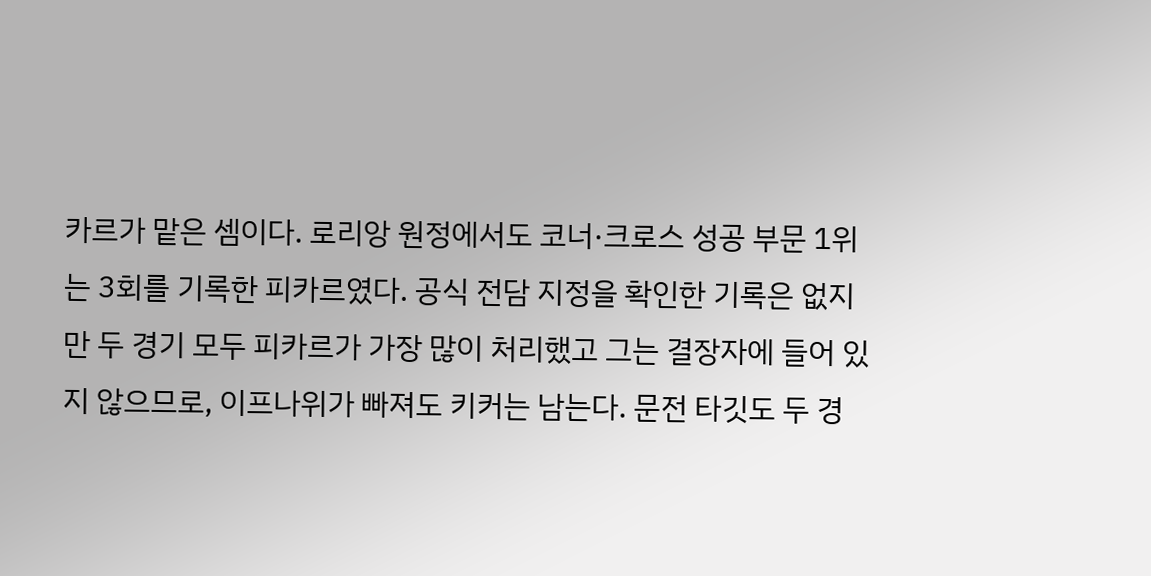카르가 맡은 셈이다. 로리앙 원정에서도 코너·크로스 성공 부문 1위는 3회를 기록한 피카르였다. 공식 전담 지정을 확인한 기록은 없지만 두 경기 모두 피카르가 가장 많이 처리했고 그는 결장자에 들어 있지 않으므로, 이프나위가 빠져도 키커는 남는다. 문전 타깃도 두 경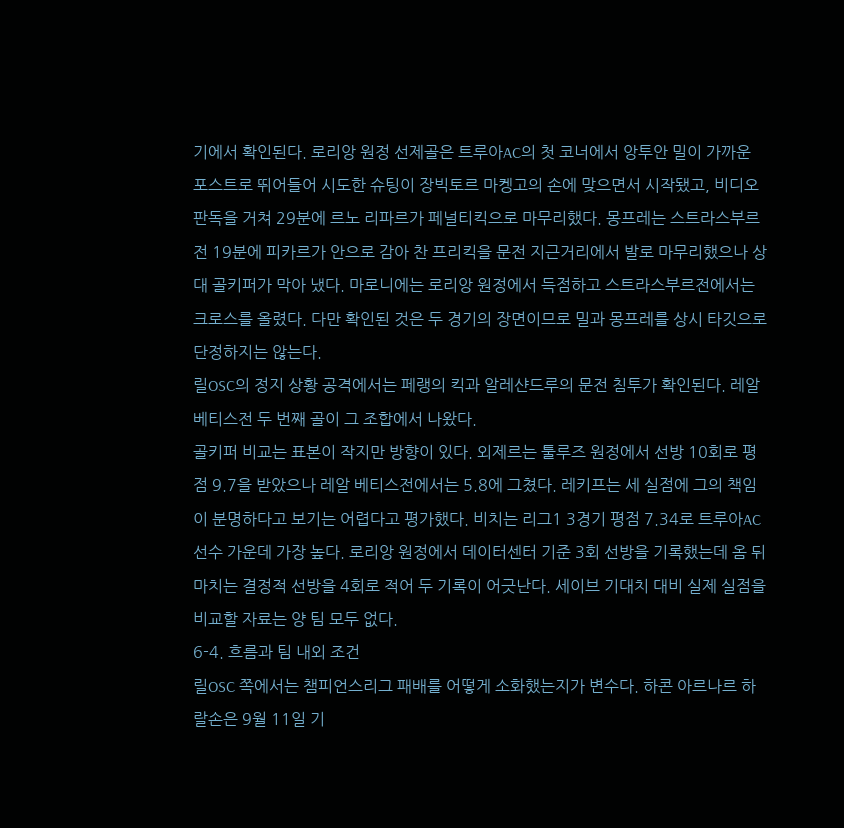기에서 확인된다. 로리앙 원정 선제골은 트루아AC의 첫 코너에서 앙투안 밀이 가까운 포스트로 뛰어들어 시도한 슈팅이 장빅토르 마켕고의 손에 맞으면서 시작됐고, 비디오 판독을 거쳐 29분에 르노 리파르가 페널티킥으로 마무리했다. 몽프레는 스트라스부르전 19분에 피카르가 안으로 감아 찬 프리킥을 문전 지근거리에서 발로 마무리했으나 상대 골키퍼가 막아 냈다. 마로니에는 로리앙 원정에서 득점하고 스트라스부르전에서는 크로스를 올렸다. 다만 확인된 것은 두 경기의 장면이므로 밀과 몽프레를 상시 타깃으로 단정하지는 않는다.
릴OSC의 정지 상황 공격에서는 페랭의 킥과 알레샨드루의 문전 침투가 확인된다. 레알 베티스전 두 번째 골이 그 조합에서 나왔다.
골키퍼 비교는 표본이 작지만 방향이 있다. 외제르는 툴루즈 원정에서 선방 10회로 평점 9.7을 받았으나 레알 베티스전에서는 5.8에 그쳤다. 레키프는 세 실점에 그의 책임이 분명하다고 보기는 어렵다고 평가했다. 비치는 리그1 3경기 평점 7.34로 트루아AC 선수 가운데 가장 높다. 로리앙 원정에서 데이터센터 기준 3회 선방을 기록했는데 옴 뒤 마치는 결정적 선방을 4회로 적어 두 기록이 어긋난다. 세이브 기대치 대비 실제 실점을 비교할 자료는 양 팀 모두 없다.
6-4. 흐름과 팀 내외 조건
릴OSC 쪽에서는 챔피언스리그 패배를 어떻게 소화했는지가 변수다. 하콘 아르나르 하랄손은 9월 11일 기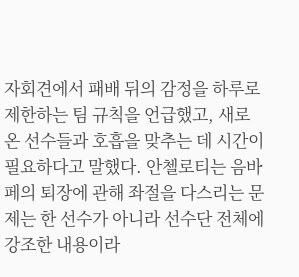자회견에서 패배 뒤의 감정을 하루로 제한하는 팀 규칙을 언급했고, 새로 온 선수들과 호흡을 맞추는 데 시간이 필요하다고 말했다. 안첼로티는 음바페의 퇴장에 관해 좌절을 다스리는 문제는 한 선수가 아니라 선수단 전체에 강조한 내용이라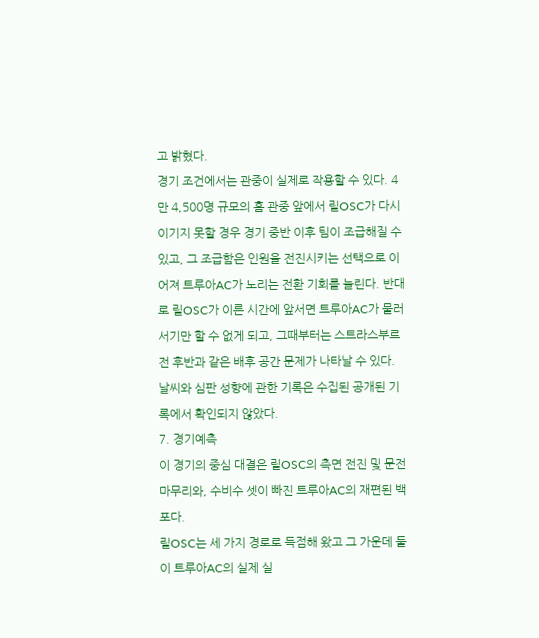고 밝혔다.
경기 조건에서는 관중이 실제로 작용할 수 있다. 4만 4,500명 규모의 홈 관중 앞에서 릴OSC가 다시 이기지 못할 경우 경기 중반 이후 팀이 조급해질 수 있고, 그 조급함은 인원을 전진시키는 선택으로 이어져 트루아AC가 노리는 전환 기회를 늘린다. 반대로 릴OSC가 이른 시간에 앞서면 트루아AC가 물러서기만 할 수 없게 되고, 그때부터는 스트라스부르전 후반과 같은 배후 공간 문제가 나타날 수 있다.
날씨와 심판 성향에 관한 기록은 수집된 공개된 기록에서 확인되지 않았다.
7. 경기예측
이 경기의 중심 대결은 릴OSC의 측면 전진 및 문전 마무리와, 수비수 셋이 빠진 트루아AC의 재편된 백포다.
릴OSC는 세 가지 경로로 득점해 왔고 그 가운데 둘이 트루아AC의 실제 실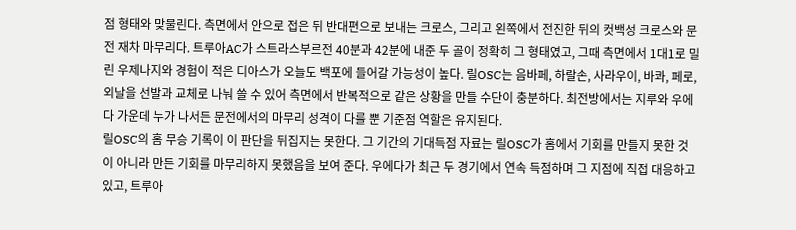점 형태와 맞물린다. 측면에서 안으로 접은 뒤 반대편으로 보내는 크로스, 그리고 왼쪽에서 전진한 뒤의 컷백성 크로스와 문전 재차 마무리다. 트루아AC가 스트라스부르전 40분과 42분에 내준 두 골이 정확히 그 형태였고, 그때 측면에서 1대1로 밀린 우제나지와 경험이 적은 디아스가 오늘도 백포에 들어갈 가능성이 높다. 릴OSC는 음바페, 하랄손, 사라우이, 바콰, 페로, 외날을 선발과 교체로 나눠 쓸 수 있어 측면에서 반복적으로 같은 상황을 만들 수단이 충분하다. 최전방에서는 지루와 우에다 가운데 누가 나서든 문전에서의 마무리 성격이 다를 뿐 기준점 역할은 유지된다.
릴OSC의 홈 무승 기록이 이 판단을 뒤집지는 못한다. 그 기간의 기대득점 자료는 릴OSC가 홈에서 기회를 만들지 못한 것이 아니라 만든 기회를 마무리하지 못했음을 보여 준다. 우에다가 최근 두 경기에서 연속 득점하며 그 지점에 직접 대응하고 있고, 트루아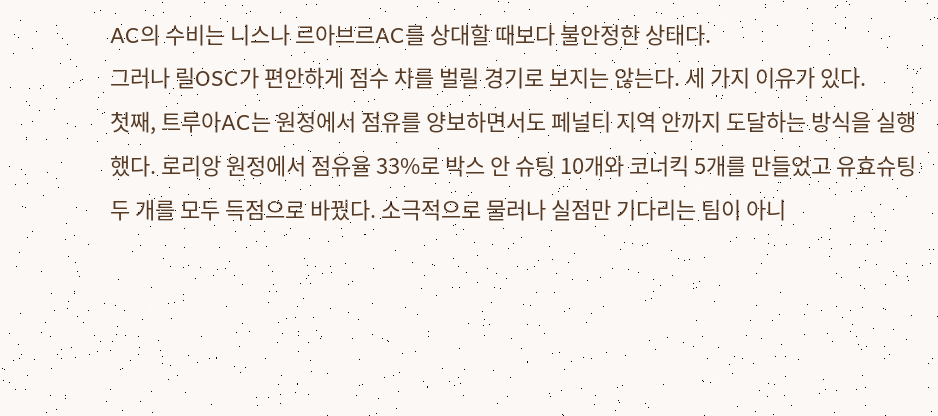AC의 수비는 니스나 르아브르AC를 상대할 때보다 불안정한 상태다.
그러나 릴OSC가 편안하게 점수 차를 벌릴 경기로 보지는 않는다. 세 가지 이유가 있다.
첫째, 트루아AC는 원정에서 점유를 양보하면서도 페널티 지역 안까지 도달하는 방식을 실행했다. 로리앙 원정에서 점유율 33%로 박스 안 슈팅 10개와 코너킥 5개를 만들었고 유효슈팅 두 개를 모두 득점으로 바꿨다. 소극적으로 물러나 실점만 기다리는 팀이 아니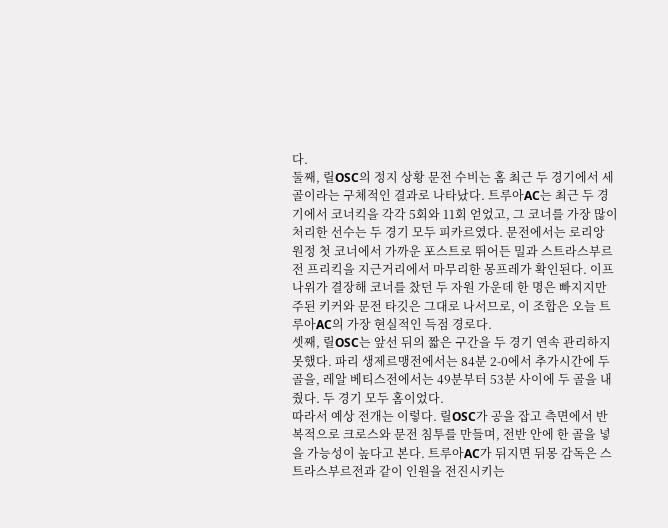다.
둘째, 릴OSC의 정지 상황 문전 수비는 홈 최근 두 경기에서 세 골이라는 구체적인 결과로 나타났다. 트루아AC는 최근 두 경기에서 코너킥을 각각 5회와 11회 얻었고, 그 코너를 가장 많이 처리한 선수는 두 경기 모두 피카르였다. 문전에서는 로리앙 원정 첫 코너에서 가까운 포스트로 뛰어든 밀과 스트라스부르전 프리킥을 지근거리에서 마무리한 몽프레가 확인된다. 이프나위가 결장해 코너를 찼던 두 자원 가운데 한 명은 빠지지만 주된 키커와 문전 타깃은 그대로 나서므로, 이 조합은 오늘 트루아AC의 가장 현실적인 득점 경로다.
셋째, 릴OSC는 앞선 뒤의 짧은 구간을 두 경기 연속 관리하지 못했다. 파리 생제르맹전에서는 84분 2-0에서 추가시간에 두 골을, 레알 베티스전에서는 49분부터 53분 사이에 두 골을 내줬다. 두 경기 모두 홈이었다.
따라서 예상 전개는 이렇다. 릴OSC가 공을 잡고 측면에서 반복적으로 크로스와 문전 침투를 만들며, 전반 안에 한 골을 넣을 가능성이 높다고 본다. 트루아AC가 뒤지면 뒤몽 감독은 스트라스부르전과 같이 인원을 전진시키는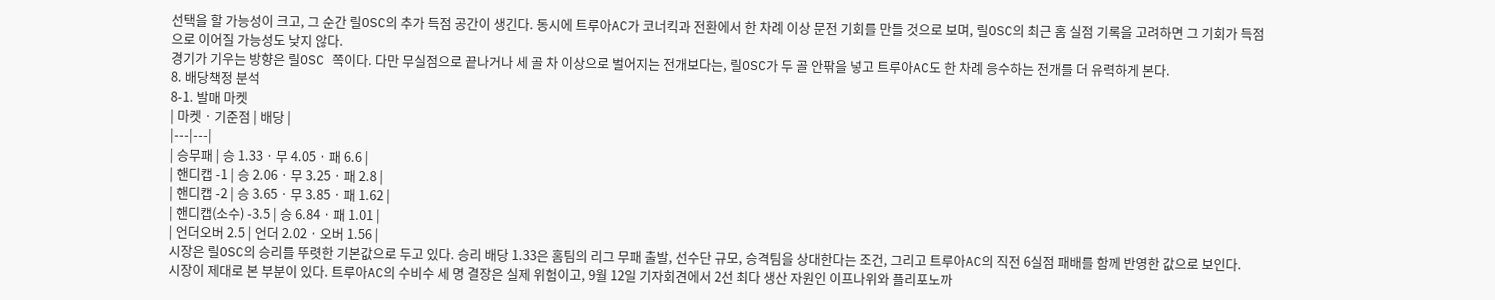선택을 할 가능성이 크고, 그 순간 릴OSC의 추가 득점 공간이 생긴다. 동시에 트루아AC가 코너킥과 전환에서 한 차례 이상 문전 기회를 만들 것으로 보며, 릴OSC의 최근 홈 실점 기록을 고려하면 그 기회가 득점으로 이어질 가능성도 낮지 않다.
경기가 기우는 방향은 릴OSC 쪽이다. 다만 무실점으로 끝나거나 세 골 차 이상으로 벌어지는 전개보다는, 릴OSC가 두 골 안팎을 넣고 트루아AC도 한 차례 응수하는 전개를 더 유력하게 본다.
8. 배당책정 분석
8-1. 발매 마켓
| 마켓 · 기준점 | 배당 |
|---|---|
| 승무패 | 승 1.33 · 무 4.05 · 패 6.6 |
| 핸디캡 -1 | 승 2.06 · 무 3.25 · 패 2.8 |
| 핸디캡 -2 | 승 3.65 · 무 3.85 · 패 1.62 |
| 핸디캡(소수) -3.5 | 승 6.84 · 패 1.01 |
| 언더오버 2.5 | 언더 2.02 · 오버 1.56 |
시장은 릴OSC의 승리를 뚜렷한 기본값으로 두고 있다. 승리 배당 1.33은 홈팀의 리그 무패 출발, 선수단 규모, 승격팀을 상대한다는 조건, 그리고 트루아AC의 직전 6실점 패배를 함께 반영한 값으로 보인다.
시장이 제대로 본 부분이 있다. 트루아AC의 수비수 세 명 결장은 실제 위험이고, 9월 12일 기자회견에서 2선 최다 생산 자원인 이프나위와 플리포노까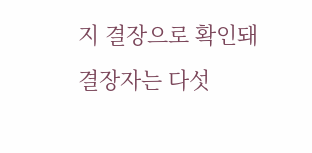지 결장으로 확인돼 결장자는 다섯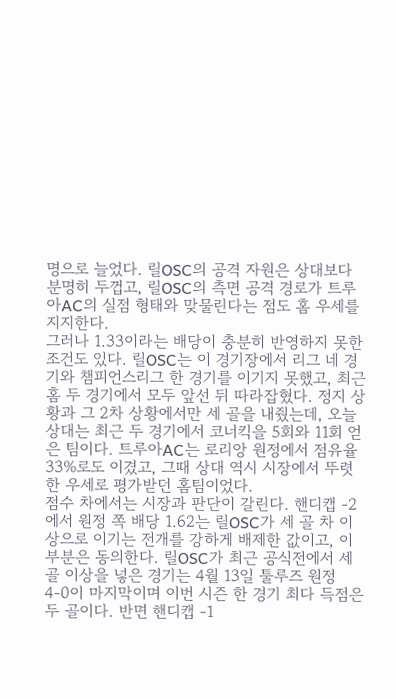명으로 늘었다. 릴OSC의 공격 자원은 상대보다 분명히 두껍고, 릴OSC의 측면 공격 경로가 트루아AC의 실점 형태와 맞물린다는 점도 홈 우세를 지지한다.
그러나 1.33이라는 배당이 충분히 반영하지 못한 조건도 있다. 릴OSC는 이 경기장에서 리그 네 경기와 챔피언스리그 한 경기를 이기지 못했고, 최근 홈 두 경기에서 모두 앞선 뒤 따라잡혔다. 정지 상황과 그 2차 상황에서만 세 골을 내줬는데, 오늘 상대는 최근 두 경기에서 코너킥을 5회와 11회 얻은 팀이다. 트루아AC는 로리앙 원정에서 점유율 33%로도 이겼고, 그때 상대 역시 시장에서 뚜렷한 우세로 평가받던 홈팀이었다.
점수 차에서는 시장과 판단이 갈린다. 핸디캡 -2에서 원정 쪽 배당 1.62는 릴OSC가 세 골 차 이상으로 이기는 전개를 강하게 배제한 값이고, 이 부분은 동의한다. 릴OSC가 최근 공식전에서 세 골 이상을 넣은 경기는 4월 13일 툴루즈 원정 4-0이 마지막이며 이번 시즌 한 경기 최다 득점은 두 골이다. 반면 핸디캡 -1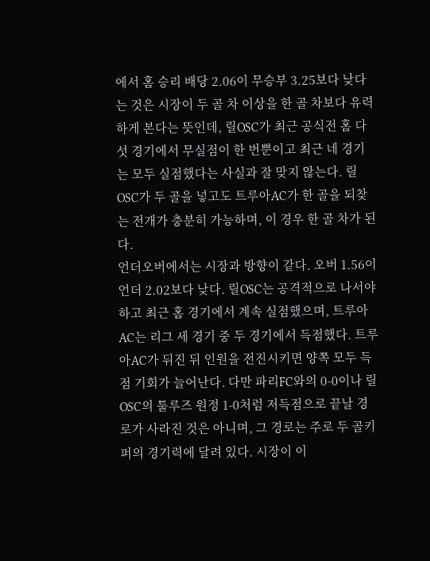에서 홈 승리 배당 2.06이 무승부 3.25보다 낮다는 것은 시장이 두 골 차 이상을 한 골 차보다 유력하게 본다는 뜻인데, 릴OSC가 최근 공식전 홈 다섯 경기에서 무실점이 한 번뿐이고 최근 네 경기는 모두 실점했다는 사실과 잘 맞지 않는다. 릴OSC가 두 골을 넣고도 트루아AC가 한 골을 되찾는 전개가 충분히 가능하며, 이 경우 한 골 차가 된다.
언더오버에서는 시장과 방향이 같다. 오버 1.56이 언더 2.02보다 낮다. 릴OSC는 공격적으로 나서야 하고 최근 홈 경기에서 계속 실점했으며, 트루아AC는 리그 세 경기 중 두 경기에서 득점했다. 트루아AC가 뒤진 뒤 인원을 전진시키면 양쪽 모두 득점 기회가 늘어난다. 다만 파리FC와의 0-0이나 릴OSC의 툴루즈 원정 1-0처럼 저득점으로 끝날 경로가 사라진 것은 아니며, 그 경로는 주로 두 골키퍼의 경기력에 달려 있다. 시장이 이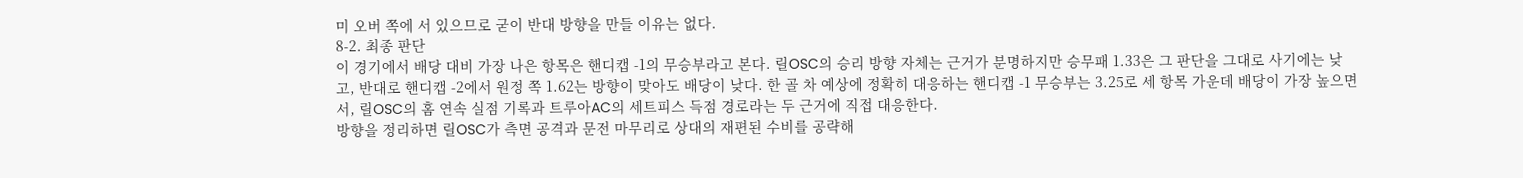미 오버 쪽에 서 있으므로 굳이 반대 방향을 만들 이유는 없다.
8-2. 최종 판단
이 경기에서 배당 대비 가장 나은 항목은 핸디캡 -1의 무승부라고 본다. 릴OSC의 승리 방향 자체는 근거가 분명하지만 승무패 1.33은 그 판단을 그대로 사기에는 낮고, 반대로 핸디캡 -2에서 원정 쪽 1.62는 방향이 맞아도 배당이 낮다. 한 골 차 예상에 정확히 대응하는 핸디캡 -1 무승부는 3.25로 세 항목 가운데 배당이 가장 높으면서, 릴OSC의 홈 연속 실점 기록과 트루아AC의 세트피스 득점 경로라는 두 근거에 직접 대응한다.
방향을 정리하면 릴OSC가 측면 공격과 문전 마무리로 상대의 재편된 수비를 공략해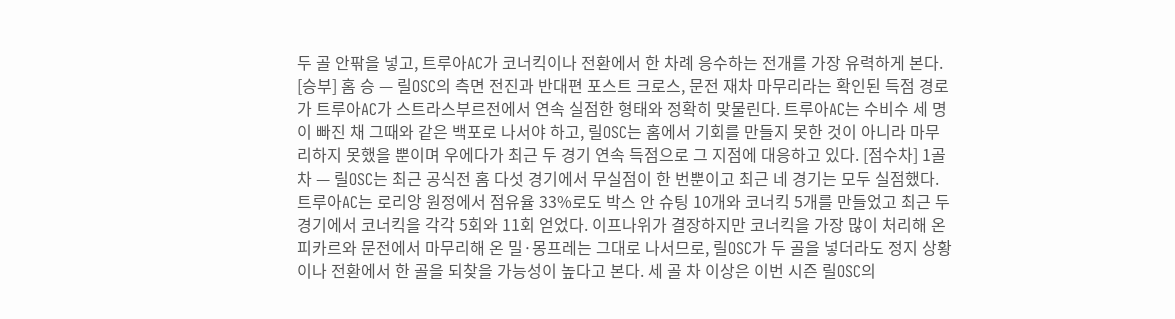두 골 안팎을 넣고, 트루아AC가 코너킥이나 전환에서 한 차례 응수하는 전개를 가장 유력하게 본다.
[승부] 홈 승 — 릴OSC의 측면 전진과 반대편 포스트 크로스, 문전 재차 마무리라는 확인된 득점 경로가 트루아AC가 스트라스부르전에서 연속 실점한 형태와 정확히 맞물린다. 트루아AC는 수비수 세 명이 빠진 채 그때와 같은 백포로 나서야 하고, 릴OSC는 홈에서 기회를 만들지 못한 것이 아니라 마무리하지 못했을 뿐이며 우에다가 최근 두 경기 연속 득점으로 그 지점에 대응하고 있다. [점수차] 1골 차 — 릴OSC는 최근 공식전 홈 다섯 경기에서 무실점이 한 번뿐이고 최근 네 경기는 모두 실점했다. 트루아AC는 로리앙 원정에서 점유율 33%로도 박스 안 슈팅 10개와 코너킥 5개를 만들었고 최근 두 경기에서 코너킥을 각각 5회와 11회 얻었다. 이프나위가 결장하지만 코너킥을 가장 많이 처리해 온 피카르와 문전에서 마무리해 온 밀·몽프레는 그대로 나서므로, 릴OSC가 두 골을 넣더라도 정지 상황이나 전환에서 한 골을 되찾을 가능성이 높다고 본다. 세 골 차 이상은 이번 시즌 릴OSC의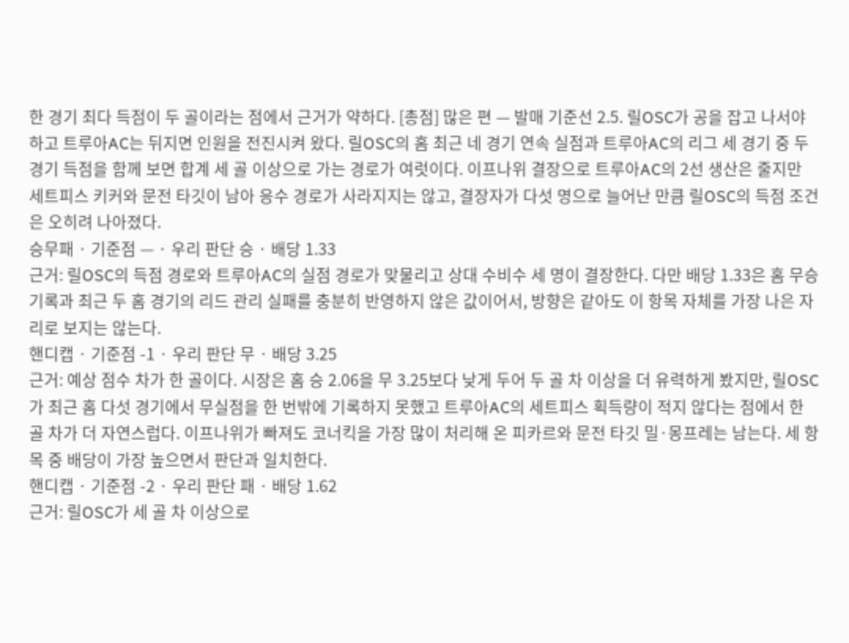한 경기 최다 득점이 두 골이라는 점에서 근거가 약하다. [총점] 많은 편 — 발매 기준선 2.5. 릴OSC가 공을 잡고 나서야 하고 트루아AC는 뒤지면 인원을 전진시켜 왔다. 릴OSC의 홈 최근 네 경기 연속 실점과 트루아AC의 리그 세 경기 중 두 경기 득점을 함께 보면 합계 세 골 이상으로 가는 경로가 여럿이다. 이프나위 결장으로 트루아AC의 2선 생산은 줄지만 세트피스 키커와 문전 타깃이 남아 응수 경로가 사라지지는 않고, 결장자가 다섯 명으로 늘어난 만큼 릴OSC의 득점 조건은 오히려 나아졌다.
승무패 · 기준점 — · 우리 판단 승 · 배당 1.33
근거: 릴OSC의 득점 경로와 트루아AC의 실점 경로가 맞물리고 상대 수비수 세 명이 결장한다. 다만 배당 1.33은 홈 무승 기록과 최근 두 홈 경기의 리드 관리 실패를 충분히 반영하지 않은 값이어서, 방향은 같아도 이 항목 자체를 가장 나은 자리로 보지는 않는다.
핸디캡 · 기준점 -1 · 우리 판단 무 · 배당 3.25
근거: 예상 점수 차가 한 골이다. 시장은 홈 승 2.06을 무 3.25보다 낮게 두어 두 골 차 이상을 더 유력하게 봤지만, 릴OSC가 최근 홈 다섯 경기에서 무실점을 한 번밖에 기록하지 못했고 트루아AC의 세트피스 획득량이 적지 않다는 점에서 한 골 차가 더 자연스럽다. 이프나위가 빠져도 코너킥을 가장 많이 처리해 온 피카르와 문전 타깃 밀·몽프레는 남는다. 세 항목 중 배당이 가장 높으면서 판단과 일치한다.
핸디캡 · 기준점 -2 · 우리 판단 패 · 배당 1.62
근거: 릴OSC가 세 골 차 이상으로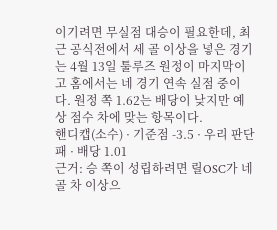이기려면 무실점 대승이 필요한데, 최근 공식전에서 세 골 이상을 넣은 경기는 4월 13일 툴루즈 원정이 마지막이고 홈에서는 네 경기 연속 실점 중이다. 원정 쪽 1.62는 배당이 낮지만 예상 점수 차에 맞는 항목이다.
핸디캡(소수) · 기준점 -3.5 · 우리 판단 패 · 배당 1.01
근거: 승 쪽이 성립하려면 릴OSC가 네 골 차 이상으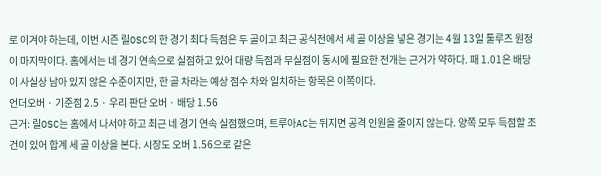로 이겨야 하는데, 이번 시즌 릴OSC의 한 경기 최다 득점은 두 골이고 최근 공식전에서 세 골 이상을 넣은 경기는 4월 13일 툴루즈 원정이 마지막이다. 홈에서는 네 경기 연속으로 실점하고 있어 대량 득점과 무실점이 동시에 필요한 전개는 근거가 약하다. 패 1.01은 배당이 사실상 남아 있지 않은 수준이지만, 한 골 차라는 예상 점수 차와 일치하는 항목은 이쪽이다.
언더오버 · 기준점 2.5 · 우리 판단 오버 · 배당 1.56
근거: 릴OSC는 홈에서 나서야 하고 최근 네 경기 연속 실점했으며, 트루아AC는 뒤지면 공격 인원을 줄이지 않는다. 양쪽 모두 득점할 조건이 있어 합계 세 골 이상을 본다. 시장도 오버 1.56으로 같은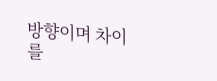방향이며 차이를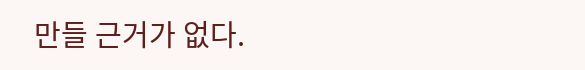만들 근거가 없다.